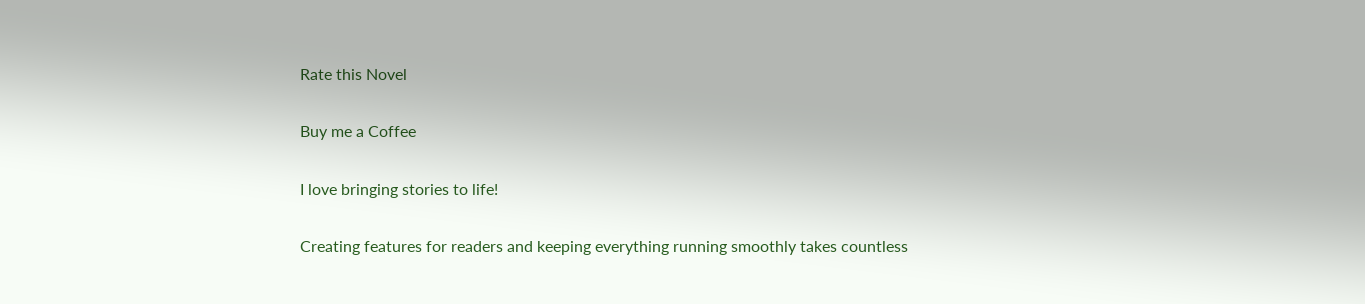Rate this Novel

Buy me a Coffee

I love bringing stories to life!

Creating features for readers and keeping everything running smoothly takes countless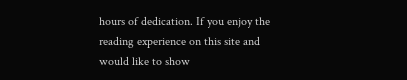hours of dedication. If you enjoy the reading experience on this site and would like to show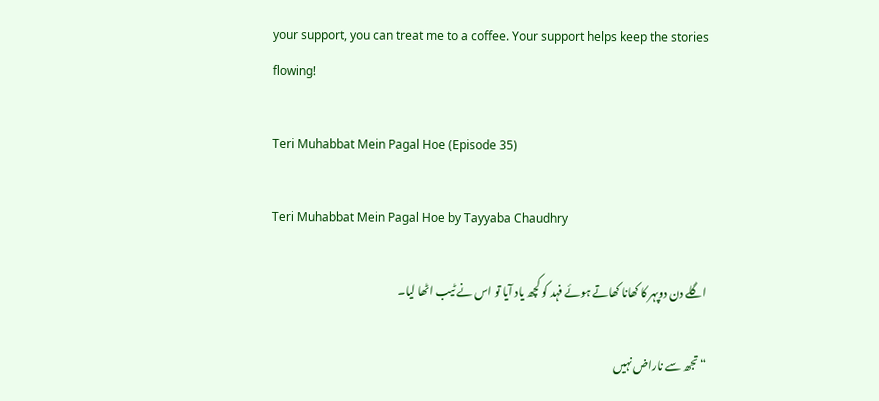your support, you can treat me to a coffee. Your support helps keep the stories flowing!

Teri Muhabbat Mein Pagal Hoe (Episode 35)

Teri Muhabbat Mein Pagal Hoe by Tayyaba Chaudhry

اگلے دن دوپہر کا کھانا کھاتے ہوئے فہد کو کچھ یاد آیا تو اس نے ٹیب اٹھا لیا۔

“تجھ سے ناراض نہیں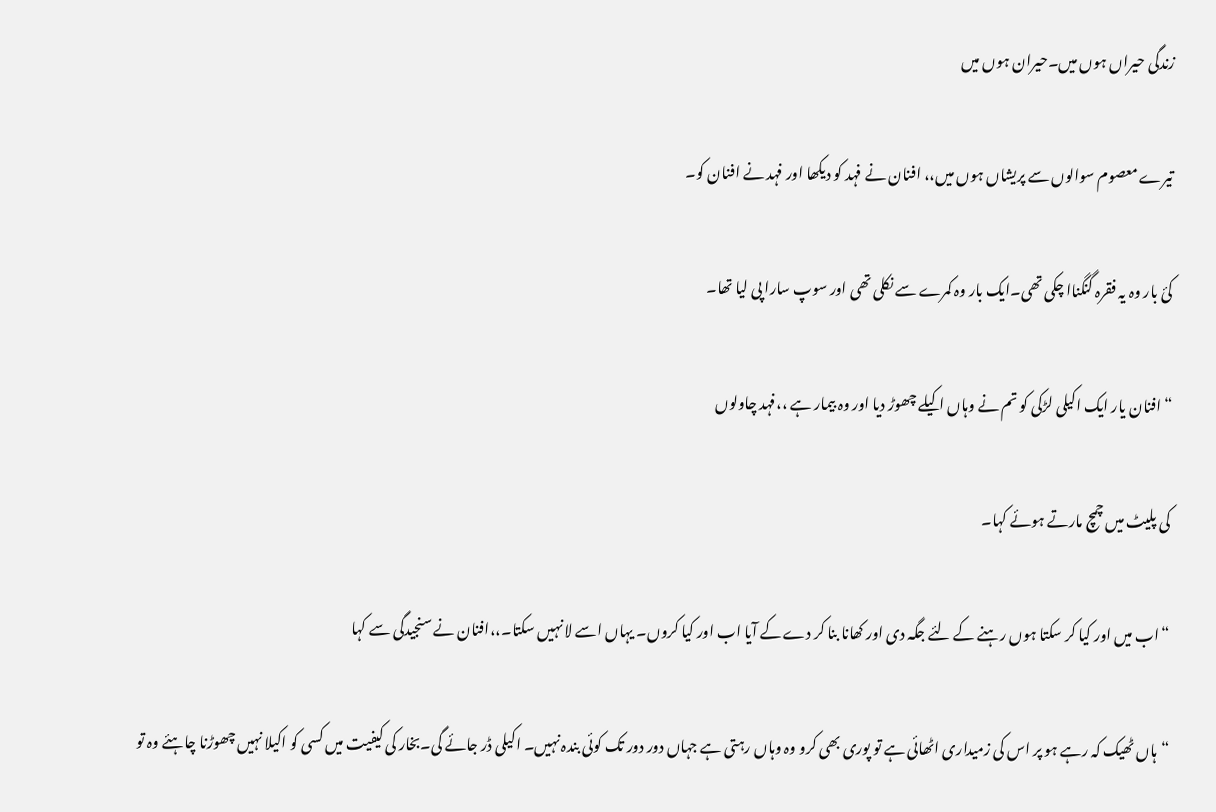زندگی حیراں ہوں میں۔حیران ہوں میں

تیرے معصوم سوالوں سے پریشاں ہوں میں،، افنان نے فہد کو دیکھا اور فہد نے افنان کو۔

کئ بار وہ یہ فقرہ گنگناا چکی تھی۔ایک بار وہ کمرے سے نکلی تھی اور سوپ سارا پی لیا تھا۔

“افنان یار ایک اکیلی لڑکی کو تم نے وہاں اکیلے چھوڑ دیا اور وہ بیمار ہے ،،فہد چاولوں

کی پلیٹ میں چمچ مارتے ہوئے کہا۔

“اب میں اور کیا کر سکتا ہوں رہنے کے لئے جگہ دی اور کھانا بنا کر دے کے آیا اب اور کیا کروں۔ یہاں اسے لا نہیں سکتا۔،،افنان نے سنجیدگی سے کہا

“ہاں ٹھیک کہ رہے ہو پر اس کی زمیداری اٹھائی ہے تو پوری بھی کرو وہ وہاں رہتی ہے جہاں دور دور تک کوئی بندہ نہیں۔ اکیلی ڈر جائے گی۔بخار کی کیفیت میں کسی کو اکیلا نہیں چھوڑنا چاہئے وہ تو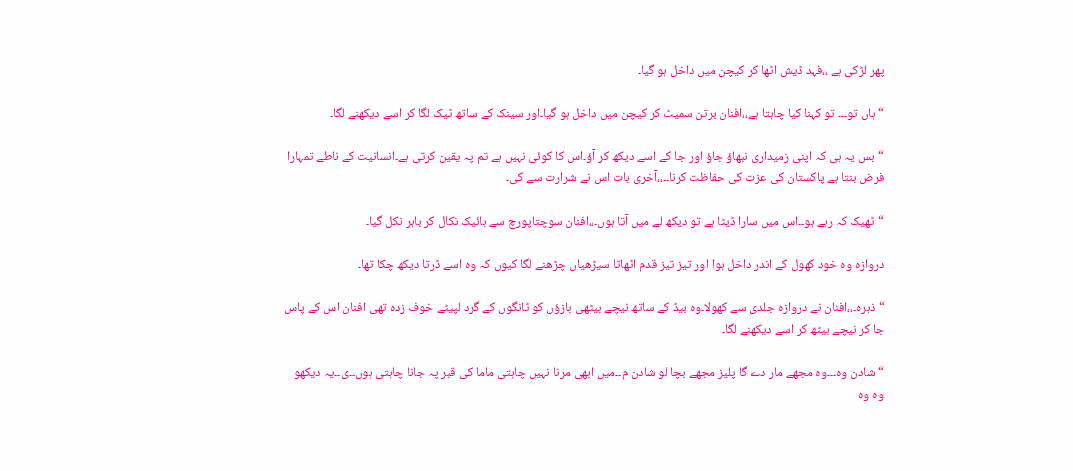پھر لڑکی ہے ،،فہد ڈیش اٹھا کر کیچن میں داخل ہو گیا۔

“ہاں تو۔۔۔ تو کہنا کیا چاہتا ہے،،افنان برتن سمیٹ کر کیچن میں داخل ہو گیا۔اور سینک کے ساتھ ٹیک لگا کر اسے دیکھنے لگا۔

“بس یہ ہی کہ اپنی زمیداری نبھاؤ جاؤ اور جا کے اسے دیکھ کر آؤ۔اس کا کوئی نہیں ہے تم پہ یقین کرتی ہے۔انسانیت کے ناطے تمہارا فرض بنتا ہے پاکستان کی عزت کی حفاظت کرنا۔۔،،آخری بات اس نے شرارت سے کی۔

“ٹھیک کہ رہے ہو۔۔اس میں سارا ڈیٹا ہے تو دیکھ لے میں آتا ہوں۔،،افنان سوچتاپورچ سے بائیک نکال کر باہر نکل گیا۔

دروازہ وہ خود کھول کے اندر داخل ہوا اور تیز تیز قدم اٹھاتا سیڑھیاں چڑھنے لگا کیوں کہ وہ اسے ڈرتا دیکھ چکا تھا۔

“ذہرہ۔،،افنان نے دروازہ جلدی سے کھولا۔وہ بیڈ کے ساتھ نیچے بیٹھی بازؤں کو ٹانگوں کے گرد لپیٹے خوف زدہ تھی افنان اس کے پاس جا کر نیچے بیٹھ کر اسے دیکھنے لگا۔

“شادن وہ۔۔۔وہ مجھے مار دے گا پلیز مجھے بچا لو شادن م۔۔میں ابھی مرنا نہیں چاہتی ماما کی قبر پہ جانا چاہتی ہوں۔۔ی۔۔یہ دیکھو وہ وہ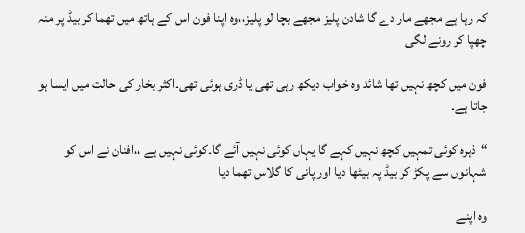کہ رہا ہے مجھے مار دے گا شادن پلیز مجھے بچا لو پلیز،،وہ اپنا فون اس کے ہاتھ میں تھما کر بیڈ پر منہ چھپا کر رونے لگی

فون میں کچھ نہیں تھا شائد وہ خواب دیکھ رہی تھی یا ڈری ہوئی تھی۔اکثر بخار کی حالت میں ایسا ہو جاتا ہے۔

“ذہرہ کوئی تمہیں کچھ نہیں کہے گا یہاں کوئی نہیں آئے گا۔کوئی نہیں ہے ،،افنان نے اس کو شہانوں سے پکڑ کر بیڈ پہ بیٹھا دیا اور پانی کا گلاس تھما دیا

وہ اپنے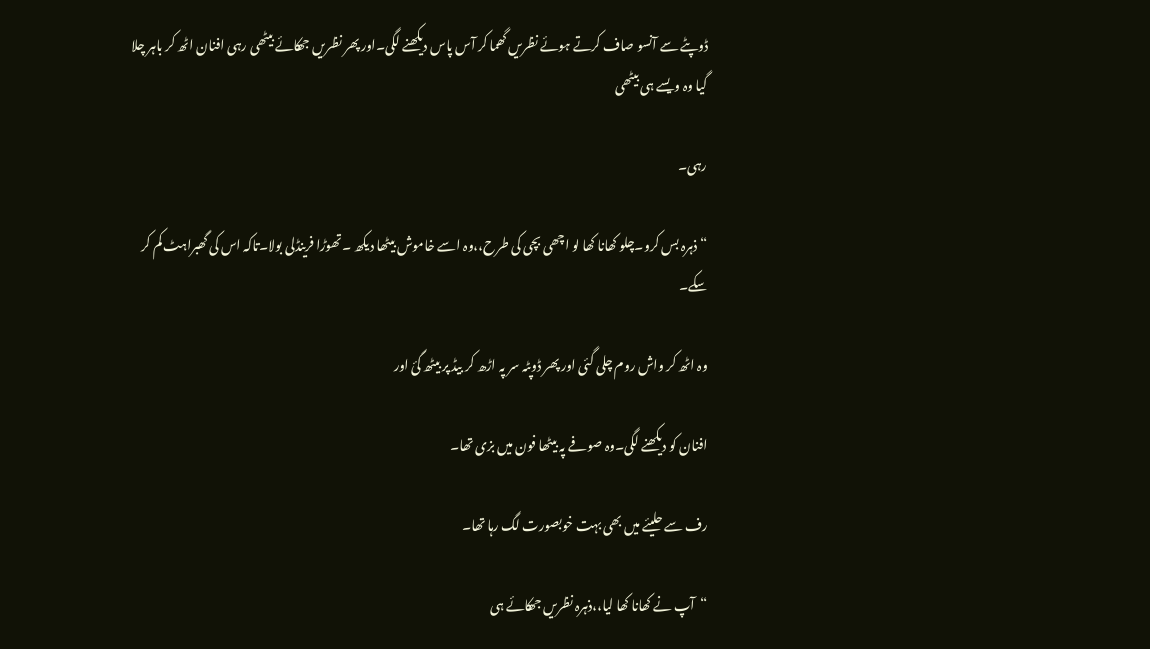ڈوپٹے سے آنسو صاف کرتے ہوئے نظریں گھما کر آس پاس دیکھنے لگی۔اور پھر نظریں جھکائے بیٹھی رہی افنان اٹھ کر باہر چلا گیا وہ ویسے ہی بیٹھی

رہی۔

“ذہرہ بس کرو۔چلو کھانا کھا لو اچھی بچی کی طرح،،وہ اسے خاموش بیٹھا دیکھ ۔تھوڑا فرینڈلی بولا۔تاکہ اس کی گھبراہٹ کم کر سکے۔

وہ اٹھ کر واش روم چلی گئی اور پھر ڈوپٹہ سر پہ اڑھ کر بیڈ پر بیٹھ گئ اور

افنان کو دیکھنے لگی۔وہ صوفے پہ بیٹھا فون میں بزی تھا۔

رف سے حلیئے میں بھی بہت خوبصورت لگ رہا تھا۔

“آپ نے کھانا کھا لیا،،ذہرہ نظریں جھکائے ہی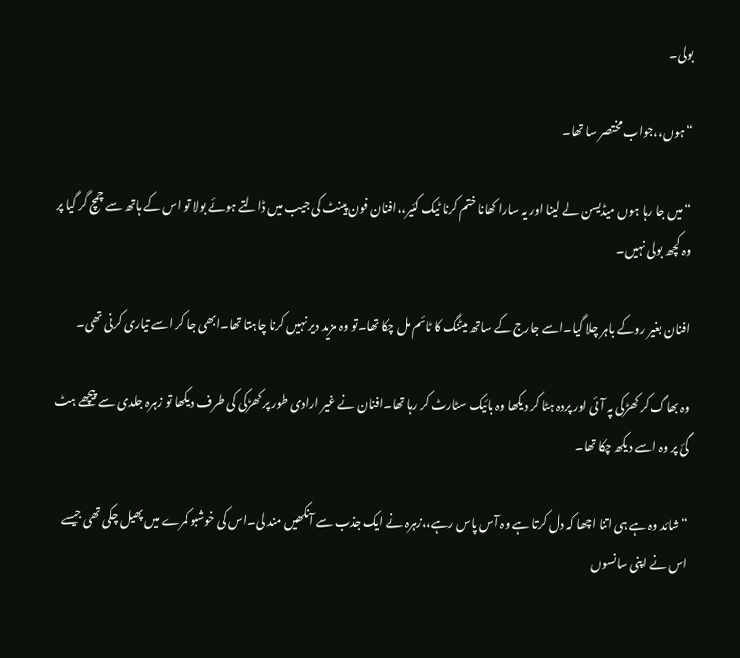بولی۔

“ہوں،،جواب مختصر سا تھا۔

“میں جا رہا ہوں میڈیسن لے لینا اور یہ سارا کھانا ختم کرنا ٹیک کئیر،،افنان فون پینٹ کی جیب میں ڈالتے ہوئے بولا تو اس کے ہاتھ سے چمچ گر گیا پر وہ کچھ بولی نہیں۔

افنان بغیر روکے باہر چلا گیا۔اسے جارج کے ساتھ میٹنگ کا ٹائم مل چکا تھا۔تو وہ مزید دیر نہیں کرنا چاہتا تھا۔ابھی جا کر اسے تیاری کرنی تھی۔

وہ بھاگ کر کھڑکی پہ آئی اور پردہ ہٹا کر دیکھا وہ بائیک سٹارٹ کر رہا تھا۔افنان نے غیر ارادی طور پر کھڑکی کی طرف دیکھا تو زہرہ جلدی سے پیچھے ہٹ گئ پر وہ اسے دیکھ چکا تھا۔

“شائد وہ ہے ہی اتنا اچھا کہ دل کرتا ہے وہ آس پاس رہے،،زہرہ نے ایک جذب سے آنکھیں مند لی۔اس کی خوشبو کمرے میں پھیل چکی تھی جیسے اس نے اپنی سانسوں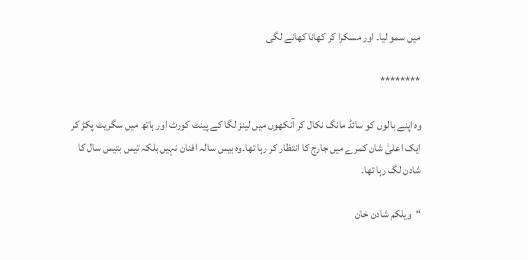میں سمو لیا۔ اور مسکرا کر کھانا کھانے لگی

********

وہ اپنے بالوں کو سائڈ مانگ نکال کر آنکھوں میں لینز لگا کے پینٹ کورٹ اور ہاتھ میں سگریٹ پکڑ کر ایک اعلیٰ شان کمرے میں جارج کا انتظار کر رہا تھا۔وہ بیس سالہ افنان نہیں بلکہ تیس بتیس سال کا شادن لگ رہا تھا۔

“ویلکم شادن خان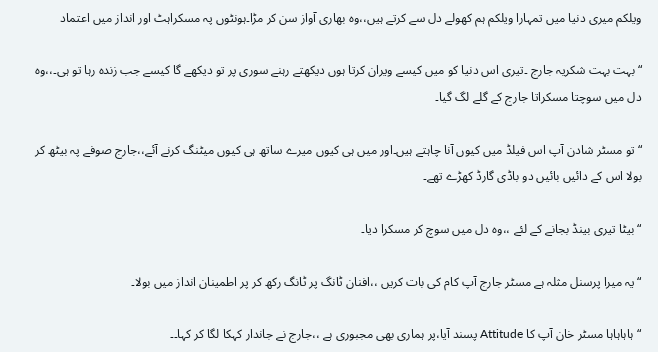ویلکم میری دنیا میں تمہارا ویلکم ہم کھولے دل سے کرتے ہیں،،وہ بھاری آواز سن کر مڑا۔ہونٹوں پہ مسکراہٹ اور انداز میں اعتماد

“بہت بہت شکریہ جارج ۔تیری اس دنیا کو میں کیسے ویران کرتا ہوں دیکھتے رہنے سوری پر تو دیکھے گا کیسے جب زندہ رہا تو ہی۔،،وہ دل میں سوچتا مسکراتا جارج کے گلے لگ گیا۔

“تو مسٹر شادن آپ اس فیلڈ میں کیوں آنا چاہتے ہیں۔اور میں ہی کیوں میرے ساتھ ہی کیوں میٹنگ کرنے آئے،،جارج صوفے پہ بیٹھ کر بولا اس کے دائیں بائیں دو باڈی گارڈ کھڑے تھے۔

“بیٹا تیری بینڈ بجانے کے لئے ،،وہ دل میں سوچ کر مسکرا دیا۔

“یہ میرا پرسنل مثلہ ہے مسٹر جارج آپ کام کی بات کریں ،،افنان ٹانگ پر ٹانگ رکھ کر پر اطمینان انداز میں بولا۔

“ہاہاہاہا مسٹر خان آپ کا Attitude پسند آیا،پر ہماری بھی مجبوری ہے ،،جارج نے جاندار کہکا لگا کر کہا۔۔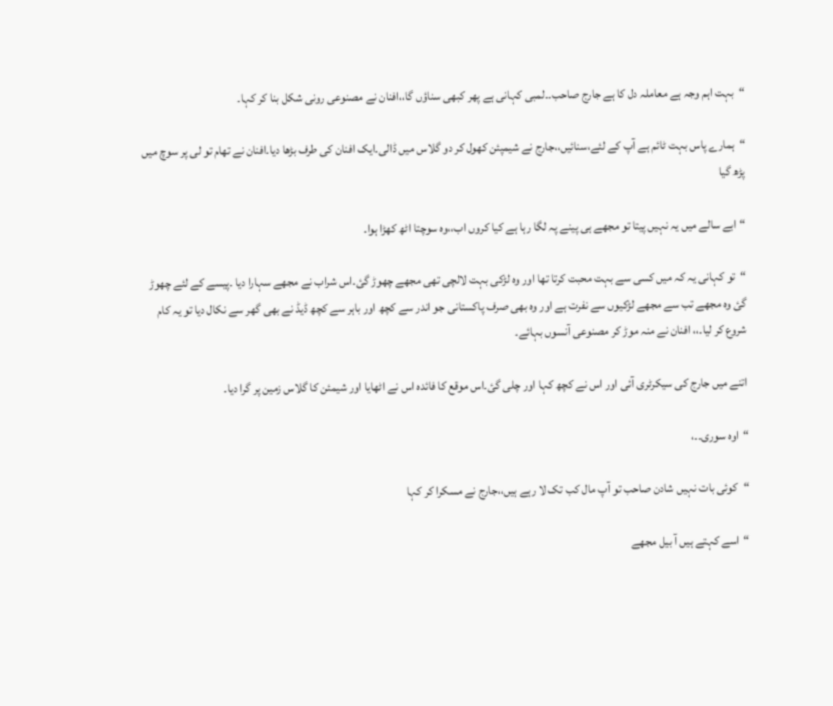“بہت اہم وجہ ہے معاملہ دل کا ہے جارج صاحب۔۔لمبی کہانی ہے پھر کبھی سناؤں گا،،افنان نے مصنوعی رونی شکل بنا کر کہا۔

“ہمارے پاس بہت ٹائم ہے آپ کے لئے،سنائیں،،جارج نے شیمپئن کھول کر دو گلاس میں ڈالی۔ایک افنان کی طرف بڑھا دیا۔افنان نے تھام تو لی پر سوچ میں پڑھ گیا

“ابے سالے میں یہ نہیں پیتا تو مجھے ہی پینے پہ لگا رہا ہے کیا کروں اب،،وہ سوچتا اٹھ کھڑا ہوا۔

“تو کہانی یہ کہ میں کسی سے بہت محبت کرتا تھا اور وہ لڑکی بہت لالچی تھی مجھے چھوڑ گئ۔اس شراب نے مجھے سہارا دیا ۔پیسے کے لئے چھوڑ گئ وہ مجھے تب سے مجھے لڑکیوں سے نفرت ہے اور وہ بھی صرف پاکستانی جو اندر سے کچھ اور باہر سے کچھ ڈیڈ نے بھی گھر سے نکال دیا تو یہ کام شروع کر لیا۔،، افنان نے منہ موڑ کر مصنوعی آنسوں بہائے۔

اتنے میں جارج کی سیکرٹری آئی اور اس نے کچھ کہا اور چلی گئ۔اس موقع کا فائدہ اس نے اٹھایا اور شیمئن کا گلاس زمین پر گرا دیا۔

“اوہ سوری۔۔،

“کوئی بات نہیں شادن صاحب تو آپ مال کب تک لا رہے ہیں،،جارج نے مسکرا کر کہا

“اسے کہتے ہیں آ بیل مجھے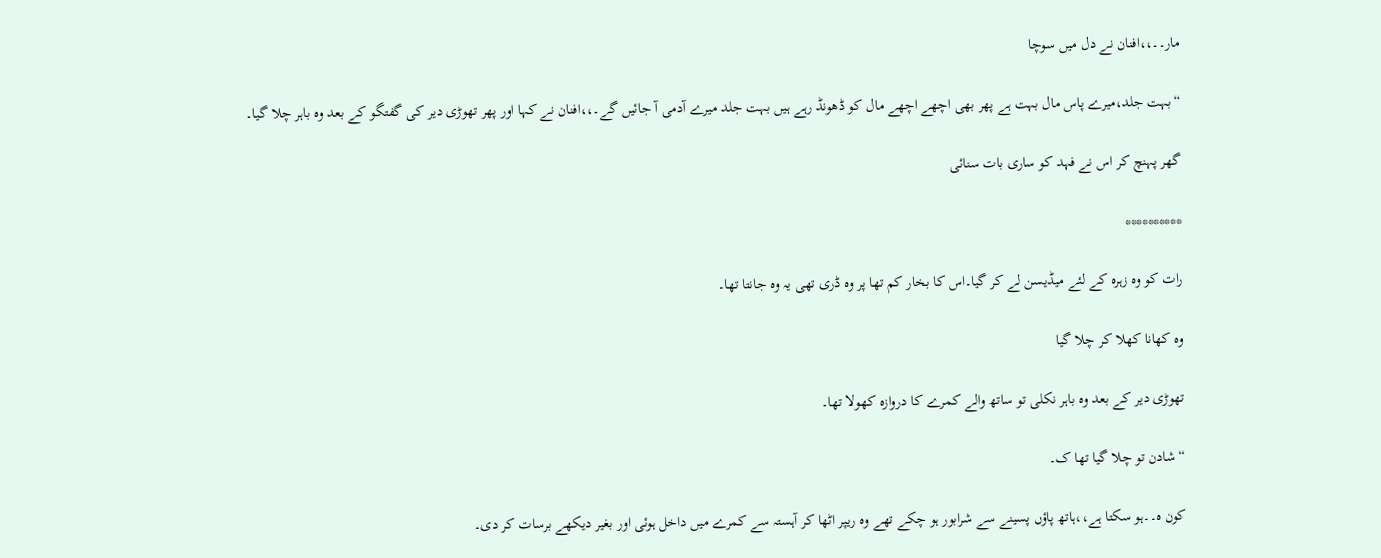مار۔۔،،افنان نے دل میں سوچا

“بہت جلد،میرے پاس مال بہت ہے پھر بھی اچھے اچھے مال کو ڈھونڈ رہے ہیں بہت جلد میرے آدمی آ جائیں گے۔،،افنان نے کہا اور پھر تھوڑی دیر کی گفتگو کے بعد وہ باہر چلا گیا۔

گھر پہنچ کر اس نے فہد کو ساری بات سنائی

**********

رات کو وہ زہرہ کے لئے میڈیسن لے کر گیا۔اس کا بخار کم تھا پر وہ ڈری تھی یہ وہ جانتا تھا۔

وہ کھانا کھلا کر چلا گیا

تھوڑی دیر کے بعد وہ باہر نکلی تو ساتھ والے کمرے کا دروازہ کھولا تھا۔

“شادن تو چلا گیا تھا ک۔

کون ہ۔۔ہو سکتا ہے،،ہاتھ پاؤں پسینے سے شرابور ہو چکے تھے وہ ریپر اٹھا کر آہستہ سے کمرے میں داخل ہوئی اور بغیر دیکھے برسات کر دی۔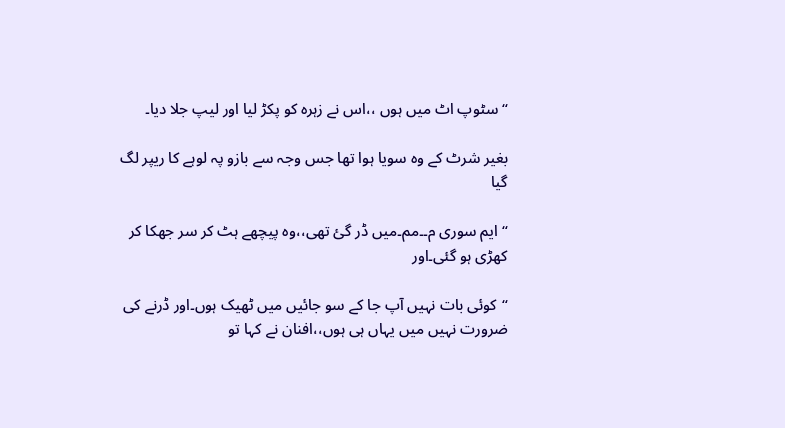“سٹوپ اٹ میں ہوں ،،اس نے زہرہ کو پکڑ لیا اور لیپ جلا دیا۔

بغیر شرٹ کے وہ سویا ہوا تھا جس وجہ سے بازو پہ لوہے کا ریپر لگ گیا

“ایم سوری م۔۔مم۔میں ڈر گئ تھی،،وہ پیچھے ہٹ کر سر جھکا کر کھڑی ہو گئی۔اور

“کوئی بات نہیں آپ جا کے سو جائیں میں ٹھیک ہوں۔اور ڈرنے کی ضرورت نہیں میں یہاں ہی ہوں،،افنان نے کہا تو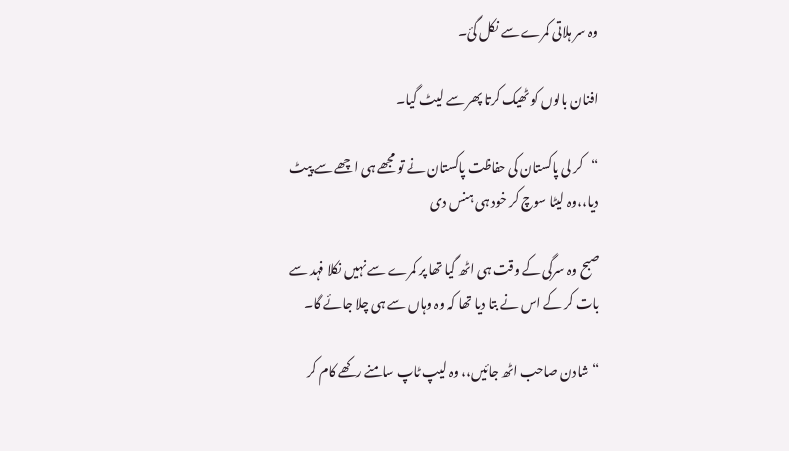وہ سر ہلاتی کمرے سے نکل گئ۔

افنان بالوں کو ٹھیک کرتا پھر سے لیٹ گیا۔

“کر لی پاکستان کی حفاظت پاکستان نے تو مجھے ہی اچھے سے پیٹ دیا،،وہ لیٹا سوچ کر خود ہی ہنس دی

صبح وہ سرگی کے وقت ہی اٹھ گیا تھا پر کمرے سے نہیں نکلا فہد سے بات کر کے اس نے بتا دیا تھا کہ وہ وہاں سے ہی چلا جائے گا۔

“شادن صاحب اٹھ جائیں،، وہ لیپ ٹاپ سامنے رکھے کام کر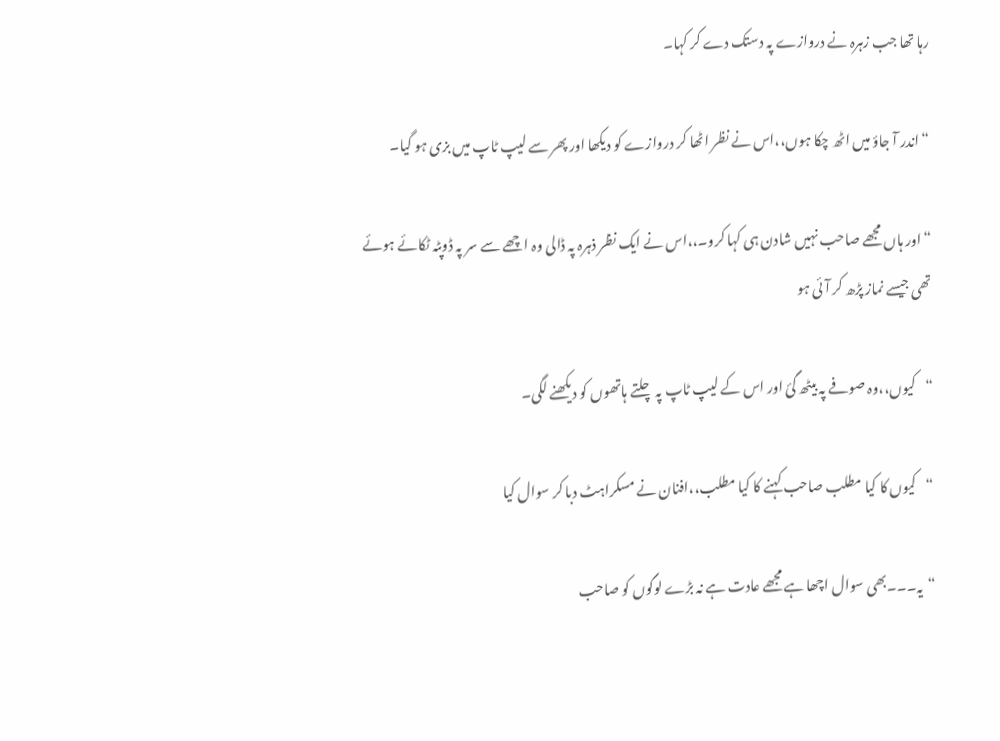رہا تھا جب زہرہ نے دروازے پہ دستک دے کر کہا۔

“اندر آ جاؤ میں اٹھ چکا ہوں،،اس نے نظر اٹھا کر دروازے کو دیکھا اور پھر سے لیپ ٹاپ میں بزی ہو گیا۔

“اور ہاں مجھے صاحب نہیں شادن ہی کہا کرو۔،،اس نے ایک نظر ذہرہ پہ ڈالی وہ اچھے سے سر پہ ڈوپٹہ ٹکائے ہوئے تھی جیسے نماز پڑھ کر آئی ہو

“کیوں،،وہ صوفے پہ بیٹھ گئ اور اس کے لیپ ٹاپ پہ چلتے ہاتھوں کو دیکھنے لگی۔

“کیوں کا کیا مطلب صاحب کہنے کا کیا مطلب،،افنان نے مسکراہٹ دبا کر سوال کیا

“یہ۔۔۔بھی سوال اچھا ہے مجھے عادت ہے نہ بڑے لوگوں کو صاحب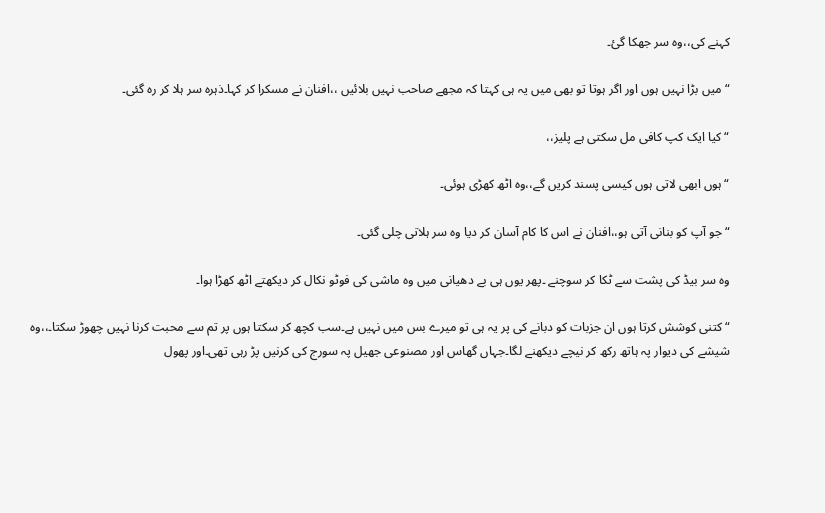کہنے کی،،وہ سر جھکا گئ۔

“میں بڑا نہیں ہوں اور اگر ہوتا تو بھی میں یہ ہی کہتا کہ مجھے صاحب نہیں بلائیں ،،افنان نے مسکرا کر کہا۔ذہرہ سر ہلا کر رہ گئی۔

“کیا ایک کپ کافی مل سکتی ہے پلیز،،

“ہوں ابھی لاتی ہوں کیسی پسند کریں گے،،وہ اٹھ کھڑی ہوئی۔

“جو آپ کو بنانی آتی ہو،،افنان نے اس کا کام آسان کر دیا وہ سر ہلاتی چلی گئی۔

وہ سر بیڈ کی پشت سے ٹکا کر سوچنے ۔پھر یوں ہی بے دھیانی میں وہ ماشی کی فوٹو نکال کر دیکھتے اٹھ کھڑا ہوا۔

“کتنی کوشش کرتا ہوں ان جزبات کو دبانے کی پر یہ ہی تو میرے بس میں نہیں ہے۔سب کچھ کر سکتا ہوں پر تم سے محبت کرنا نہیں چھوڑ سکتا۔،،وہ شیشے کی دیوار پہ ہاتھ رکھ کر نیچے دیکھنے لگا۔جہاں گھاس اور مصنوعی جھیل پہ سورج کی کرنیں پڑ رہی تھی۔اور پھول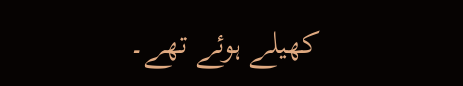کھیلے ہوئے تھے۔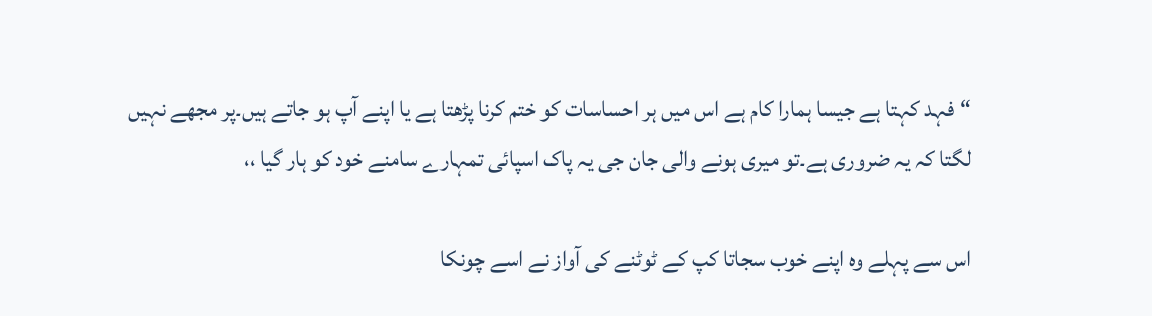“فہد کہتا ہے جیسا ہمارا کام ہے اس میں ہر احساسات کو ختم کرنا پڑھتا ہے یا اپنے آپ ہو جاتے ہیں۔پر مجھے نہیں لگتا کہ یہ ضروری ہے۔تو میری ہونے والی جان جی یہ پاک اسپائی تمہارے سامنے خود کو ہار گیا ،،

اس سے پہلے وہ اپنے خوب سجاتا کپ کے ٹوٹنے کی آواز نے اسے چونکا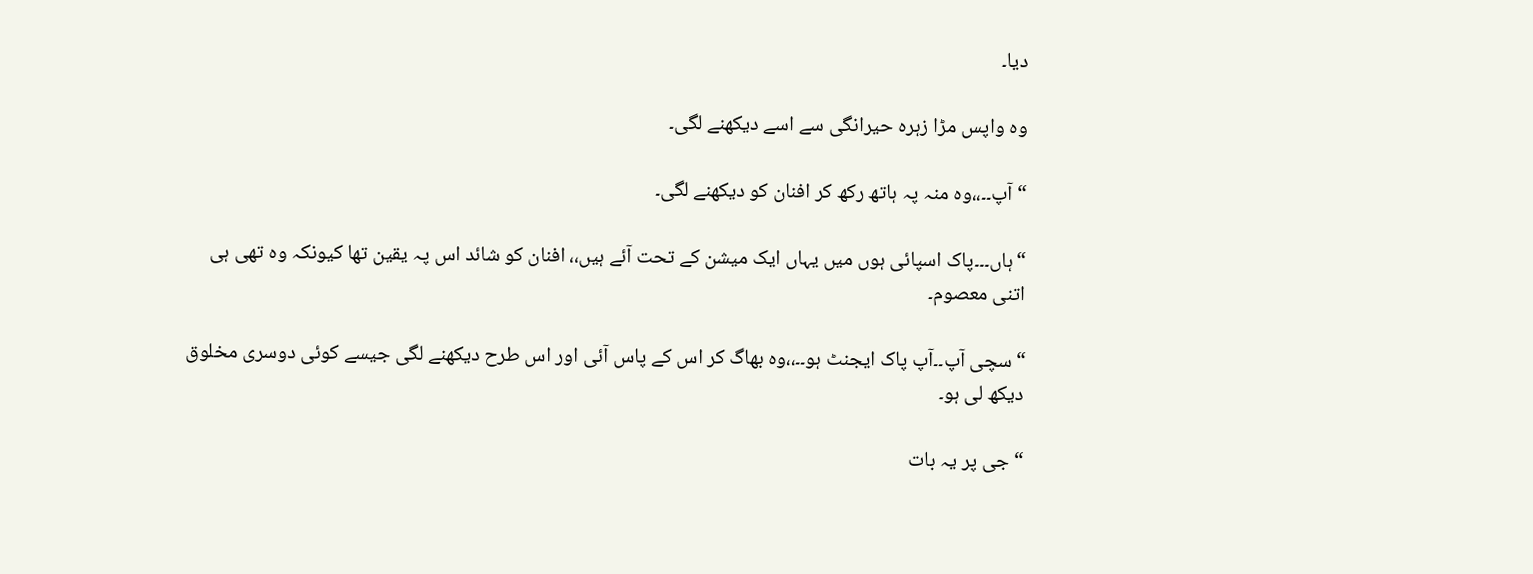دیا۔

وہ واپس مڑا زہرہ حیرانگی سے اسے دیکھنے لگی۔

“آپ۔۔،،وہ منہ پہ ہاتھ رکھ کر افنان کو دیکھنے لگی۔

“ہاں۔۔۔پاک اسپائی ہوں میں یہاں ایک میشن کے تحت آئے ہیں،، افنان کو شائد اس پہ یقین تھا کیونکہ وہ تھی ہی اتنی معصوم۔

“سچی آپ۔۔آپ پاک ایجنٹ ہو۔۔،،وہ بھاگ کر اس کے پاس آئی اور اس طرح دیکھنے لگی جیسے کوئی دوسری مخلوق دیکھ لی ہو۔

“جی پر یہ بات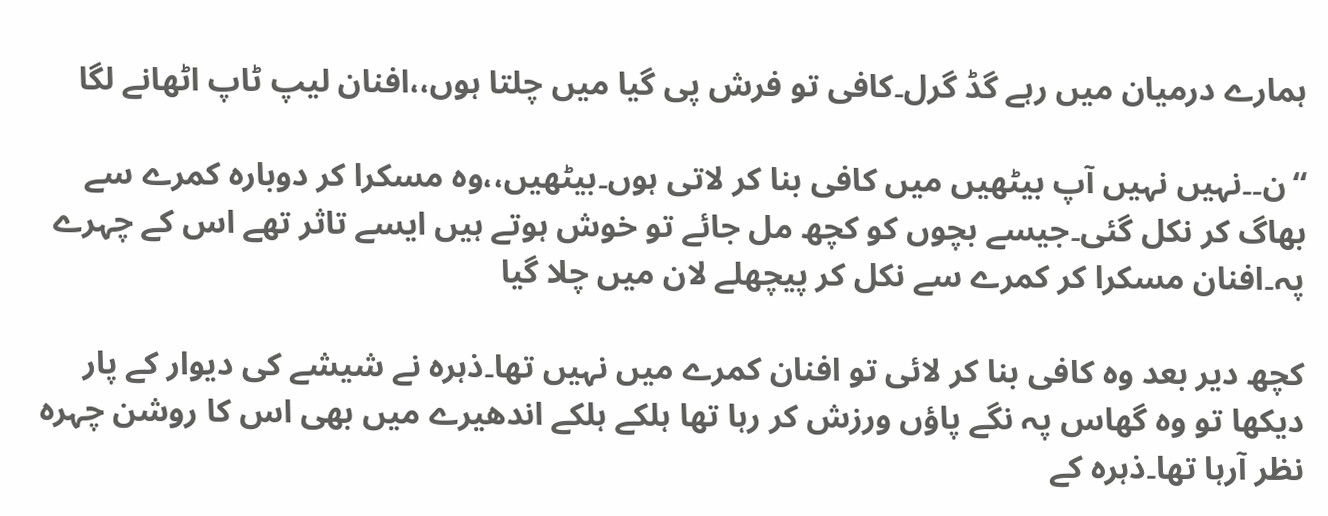ہمارے درمیان میں رہے گڈ گرل۔کافی تو فرش پی گیا میں چلتا ہوں،،افنان لیپ ٹاپ اٹھانے لگا

“ن۔۔نہیں نہیں آپ بیٹھیں میں کافی بنا کر لاتی ہوں۔بیٹھیں،،وہ مسکرا کر دوبارہ کمرے سے بھاگ کر نکل گئی۔جیسے بچوں کو کچھ مل جائے تو خوش ہوتے ہیں ایسے تاثر تھے اس کے چہرے پہ۔افنان مسکرا کر کمرے سے نکل کر پیچھلے لان میں چلا گیا

کچھ دیر بعد وہ کافی بنا کر لائی تو افنان کمرے میں نہیں تھا۔ذہرہ نے شیشے کی دیوار کے پار دیکھا تو وہ گھاس پہ نگے پاؤں ورزش کر رہا تھا ہلکے ہلکے اندھیرے میں بھی اس کا روشن چہرہ نظر آرہا تھا۔ذہرہ کے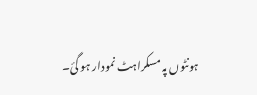ہونٹوں پہ مسکراہٹ نمودار ہو گئ۔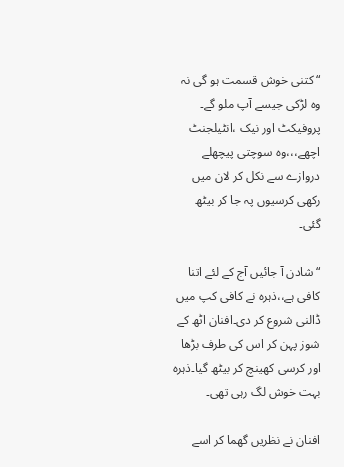“کتنی خوش قسمت ہو گی نہ وہ لڑکی جیسے آپ ملو گے۔ پروفیکٹ اور نیک ،انٹیلجنٹ اچھے،،،وہ سوچتی پیچھلے دروازے سے نکل کر لان میں رکھی کرسیوں پہ جا کر بیٹھ گئی۔

“شادن آ جائیں آج کے لئے اتنا کافی ہے،،ذہرہ نے کافی کپ میں ڈالنی شروع کر دی۔افنان اٹھ کے شوز پہن کر اس کی طرف بڑھا اور کرسی کھینچ کر بیٹھ گیا۔ذہرہ بہت خوش لگ رہی تھی۔

افنان نے نظریں گھما کر اسے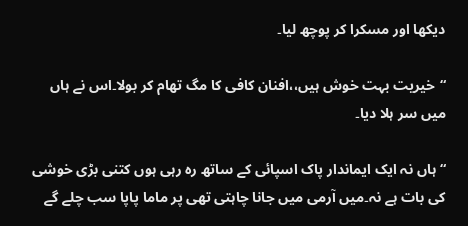دیکھا اور مسکرا کر پوچھ لیا۔

“خیریت بہت خوش ہیں،،افنان کافی کا مگ تھام کر بولا۔اس نے ہاں میں سر ہلا دیا۔

“ہاں نہ ایک ایماندار پاک اسپائی کے ساتھ رہ رہی ہوں کتنی بڑی خوشی کی بات ہے نہ۔میں آرمی میں جانا چاہتی تھی پر ماما پاپا سب چلے گے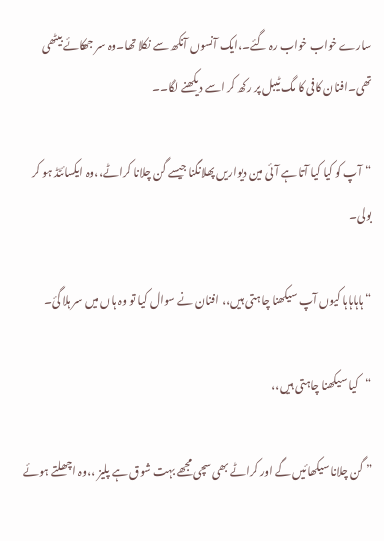سارے خواب خواب رہ گئے۔،ایک آنسوں آنکھ سے نکلا تھا۔وہ سر جھکائے بیٹھی تھی۔افنان کافی کا مگ ٹیبل پر رکھ کر اسے دیکھنے لگا۔۔

“آپ کو کیا کیا آتا ہے آئی مین دیواریں پھلانگنا جیسے گن چلانا کراٹے،،وہ ایکسائٹڈ ہو کر بولی۔

“ہاہاہاہا کیوں آپ سیکھنا چاہتی ہیں،، افنان نے سوال کیا تو وہ ہاں میں سر ہلا گئ۔

“کیا سیکھنا چاہتی ہیں،،

” گن چلانا سیکھائیں گے اور کراٹے بھی سچی مجھے بہت شوق ہے پلیز ،،وہ اچھلتے ہوئے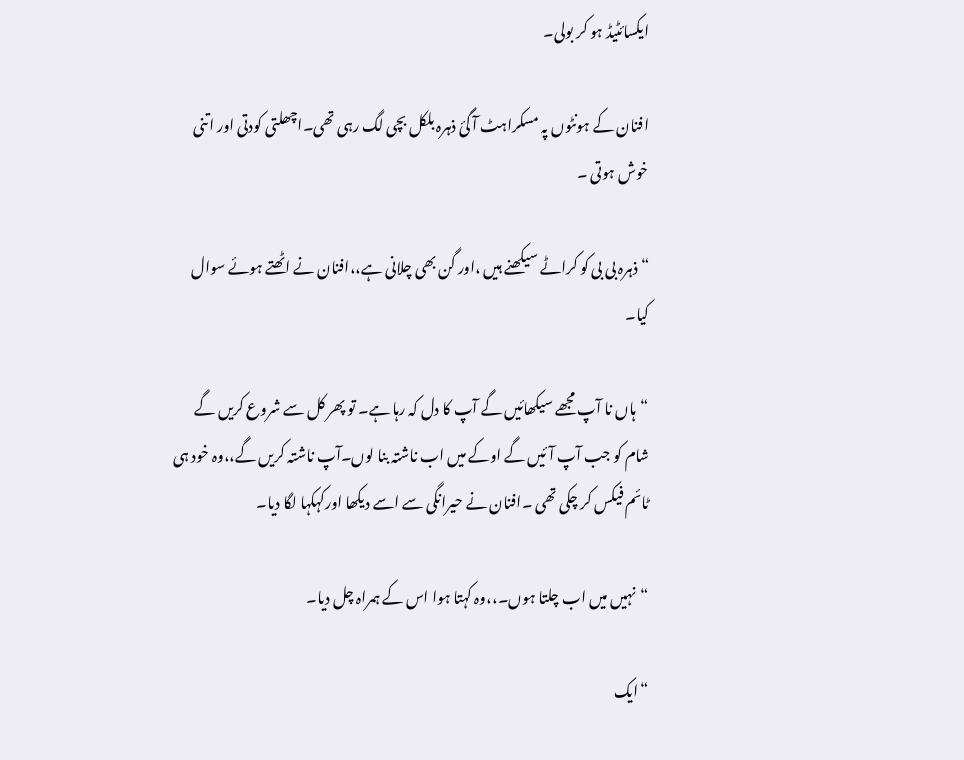ایکسائٹیڈ ہو کر بولی۔

افنان کے ہونٹوں پہ مسکراہٹ آ گئ ذہرہ بلکل بچی لگ رہی تھی۔اچھلتی کودتی اور اتنی خوش ہوتی ۔

“ذہرہ بی بی کو کراٹے سیکھنے ہیں ،اور گن بھی چلانی ہے،،افنان نے اٹھتے ہوئے سوال کیا۔

“ہاں نا آپ مجھے سیکھائیں گے آپ کا دل کہ رہا ہے۔ تو پھر کل سے شروع کریں گے شام کو جب آپ آئیں گے اوکے میں اب ناشتہ بنا لوں۔آپ ناشتہ کریں گے،،وہ خود ہی ٹائم فیکس کر چکی تھی ۔افنان نے حیرانگی سے اسے دیکھا اورکہکہا لگا دیا۔

“نہیں میں اب چلتا ہوں۔،،وہ کہتا ہوا اس کے ہمراہ چل دیا۔

“ایک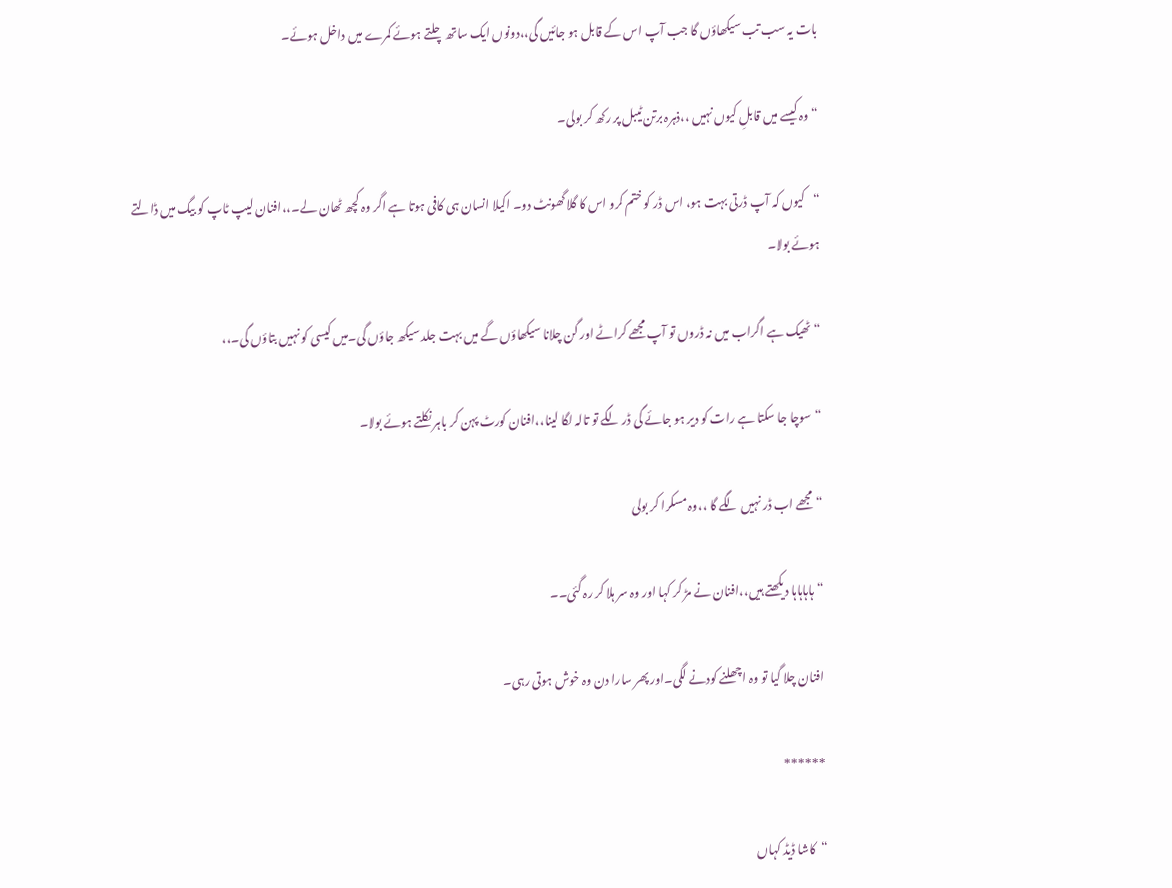بات یہ سب تب سیکھاؤں گا جب آپ اس کے قابل ہو جائیں گی،،دونوں ایک ساتھ چلتے ہوئے کمرے میں داخل ہوئے۔

“وہ کیسے میں قابلِ کیوں نہیں ،،ذہرہ برتن ٹیبل پر رکھ کر بولی۔

“کیوں کہ آپ ڈرتی بہت ہو، اس ڈر کو ختم کرو اس کا گلا گھونٹ دو۔ اکیلا انسان ہی کافی ہوتا ہے اگر وہ کچھ ٹھان لے۔،،افنان لیپ ٹاپ کو بیگ میں ڈالتے ہوئے بولا۔

“ٹھیک ہے اگراب میں نہ ڈروں تو آپ مجھے کراٹے اور گن چلانا سیکھاؤں گے میں بہت جلد سیکھ جاؤں گی۔میں کیسی کو نہیں بتاؤں گی۔،،

“سوچا جا سکتا ہے رات کو دیر ہو جائے گی ڈر لگے تو تالہ لگا لینا،،افنان کورٹ پہن کر باہر نکلتے ہوئے بولا۔

“مجھے اب ڈر نہیں لگے گا ،،وہ مسکرا کر بولی

“ہاہاہاہا دیکھتے ہیں،،افنان نے مڑ کر کہا اور وہ سر ہلا کر رہ گئی۔۔

افنان چلا گیا تو وہ اچھلنے کودنے لگی۔اور پھر سارا دن وہ خوش ہوتی رہی۔

******

“کاشا ڈیڈ کہاں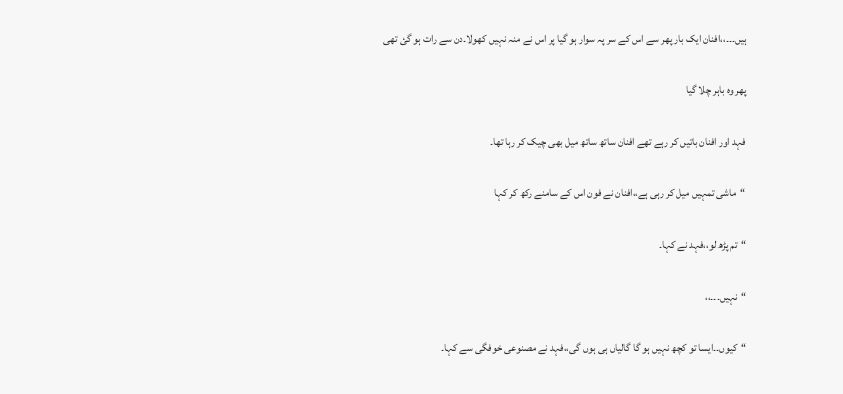ہیں۔۔۔،،افنان ایک بار پھر سے اس کے سر پہ سوار ہو گیا پر اس نے منہ نہیں کھولا۔دن سے رات ہو گئ تھی

پھر وہ باہر چلا گیا

فہد اور افنان باتیں کر رہے تھے افنان ساتھ ساتھ میل بھی چیک کر رہا تھا۔

“ماشی تمہیں میل کر رہی ہے،،افنان نے فون اس کے سامنے رکھ کر کہا

“تم پڑھ لو،،فہد نے کہا۔

“نہیں۔۔۔،،

“کیوں۔۔ایسا تو کچھ نہیں ہو گا گالیاں ہی ہوں گی،،فہد نے مصنوعی خوفگی سے کہا۔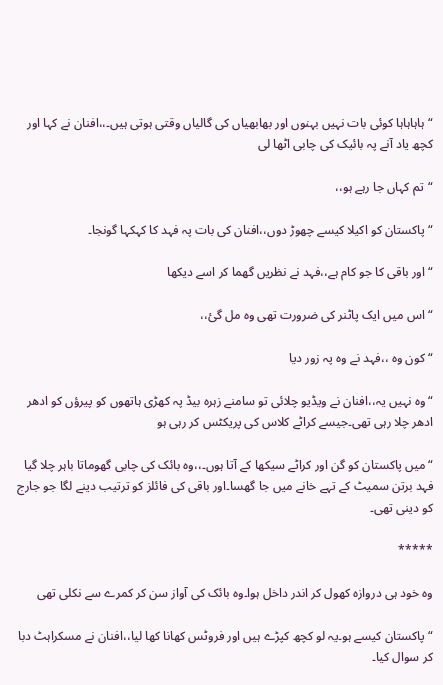“ہاہاہاہا کوئی بات نہیں بہنوں اور بھابھیاں کی گالیاں وقتی ہوتی ہیں۔،،افنان نے کہا اور کچھ یاد آنے پہ بائیک کی چابی اٹھا لی

“تم کہاں جا رہے ہو،،

“پاکستان کو اکیلا کیسے چھوڑ دوں،،افنان کی بات پہ فہد کا کہکہا گونجا۔

“اور باقی کا جو کام ہے،،فہد نے نظریں گھما کر اسے دیکھا

“اس میں ایک پاٹنر کی ضرورت تھی وہ مل گئ،،

“کون وہ ،،فہد نے وہ پہ زور دیا

“وہ نہیں یہ،،افنان نے ویڈیو چلائی تو سامنے زہرہ بیڈ پہ کھڑی ہاتھوں کو پیرؤں کو ادھر ادھر چلا رہی تھی۔جیسے کراٹے کلاس کی پریکٹس کر رہی ہو

“میں پاکستان کو گن اور کراٹے سیکھا کے آتا ہوں۔،،وہ بائک کی چابی گھوماتا باہر چلا گیا فہد برتن سمیٹ کے تہے خانے میں جا گھسا۔اور باقی کی فائلز کو ترتیب دینے لگا جو جارج کو دینی تھی۔

*****

وہ خود ہی دروازہ کھول کر اندر داخل ہوا۔وہ بائک کی آواز سن کر کمرے سے نکلی تھی

“پاکستان کیسے ہو۔یہ لو کچھ کپڑے ہیں اور فروٹس کھانا کھا لیا،،افنان نے مسکراہٹ دبا کر سوال کیا۔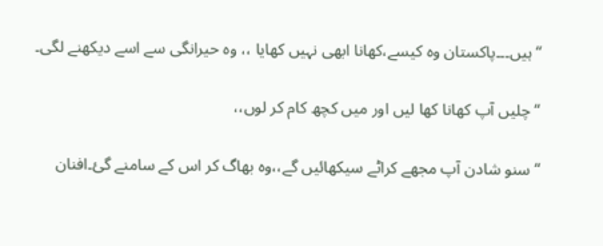“ہیں۔۔۔پاکستان وہ کیسے،کھانا ابھی نہیں کھایا ،، وہ حیرانگی سے اسے دیکھنے لگی۔

“چلیں آپ کھانا کھا لیں اور میں کچھ کام کر لوں،،

“سنو شادن آپ مجھے کراٹے سیکھائیں گے،،وہ بھاگ کر اس کے سامنے گئ۔افنان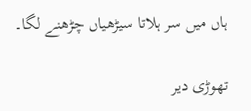ہاں میں سر ہلاتا سیڑھیاں چڑھنے لگا۔

تھوڑی دیر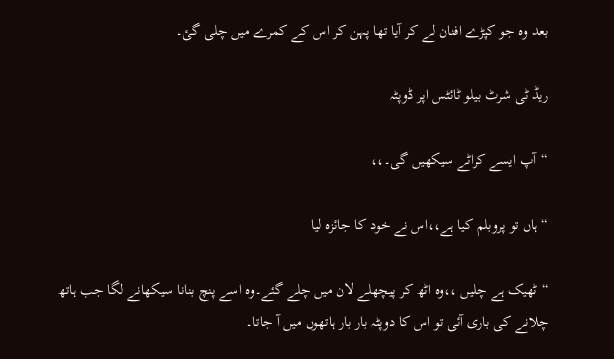بعد وہ جو کپڑے افنان لے کر آیا تھا پہن کر اس کے کمرے میں چلی گئ۔

ریڈ ٹی شرٹ بیلو ٹائٹس اپر ڈوپٹہ

“آپ ایسے کراٹے سیکھیں گی۔،،

“ہاں تو پروبلم کیا ہے،،اس نے خود کا جائزہ لیا

“ٹھیک ہے چلیں ،،وہ اٹھ کر پیچھلے لان میں چلے گئے۔وہ اسے پنچ بنانا سیکھانے لگا جب ہاتھ چلانے کی باری آئی تو اس کا دوپٹہ بار بار ہاتھوں میں آ جاتا۔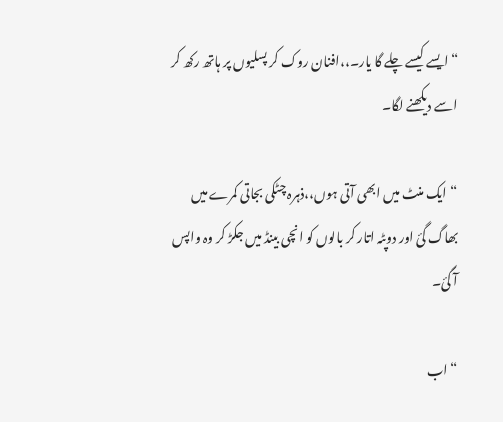“ایسے کیسے چلے گا یار۔،،افنان روک کر پسلیوں پر ہاتھ رکھ کر اسے دیکھنے لگا۔

“ایک منٹ میں ابھی آتی ہوں،،ذہرہ چٹکی بجاتی کمرے میں بھاگ گئ اور دوپٹہ اتار کر بالوں کو انچی بینڈ میں جکڑ کر وہ واپس آ گئ۔

“اب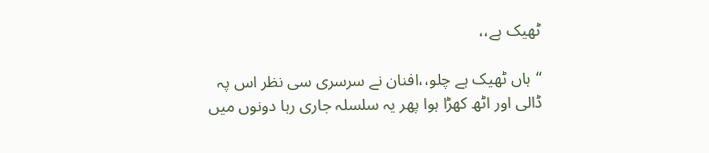ٹھیک ہے،،

“ہاں ٹھیک ہے چلو،،افنان نے سرسری سی نظر اس پہ ڈالی اور اٹھ کھڑا ہوا پھر یہ سلسلہ جاری رہا دونوں میں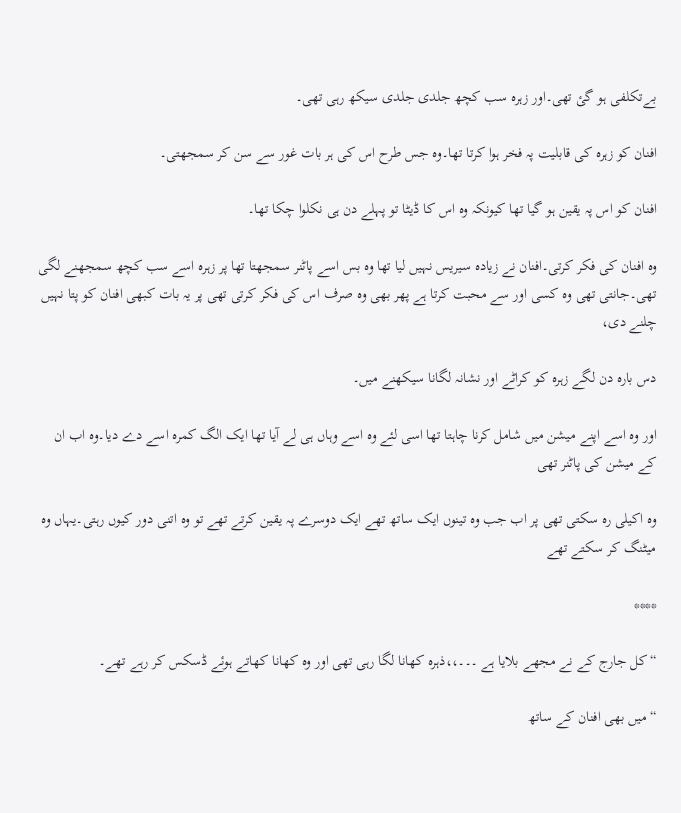بےتکلفی ہو گئ تھی۔اور زہرہ سب کچھ جلدی جلدی سیکھ رہی تھی۔

افنان کو زہرہ کی قابلیت پہ فخر ہوا کرتا تھا۔وہ جس طرح اس کی ہر بات غور سے سن کر سمجھتی۔

افنان کو اس پہ یقین ہو گیا تھا کیونکہ وہ اس کا ڈیٹا تو پہلے دن ہی نکلوا چکا تھا۔

وہ افنان کی فکر کرتی۔افنان نے زیادہ سیریس نہیں لیا تھا وہ بس اسے پاٹنر سمجھتا تھا پر زہرہ اسے سب کچھ سمجھنے لگی تھی۔جانتی تھی وہ کسی اور سے محبت کرتا ہے پھر بھی وہ صرف اس کی فکر کرتی تھی پر یہ بات کبھی افنان کو پتا نہیں چلنے دی،

دس بارہ دن لگے زہرہ کو کراٹے اور نشانہ لگانا سیکھنے میں۔

اور وہ اسے اپنے میشن میں شامل کرنا چاہتا تھا اسی لئے وہ اسے وہاں ہی لے آیا تھا ایک الگ کمرہ اسے دے دیا۔وہ اب ان کے میشن کی پاٹنر تھی

وہ اکیلی رہ سکتی تھی پر اب جب وہ تینوں ایک ساتھ تھے ایک دوسرے پہ یقین کرتے تھے تو وہ اتنی دور کیوں رہتی۔یہاں وہ میٹنگ کر سکتے تھے

****

“کل جارج کے نے مجھے بلایا ہے ۔۔۔،،ذہرہ کھانا لگا رہی تھی اور وہ کھانا کھاتے ہوئے ڈسکس کر رہے تھے۔

“میں بھی افنان کے ساتھ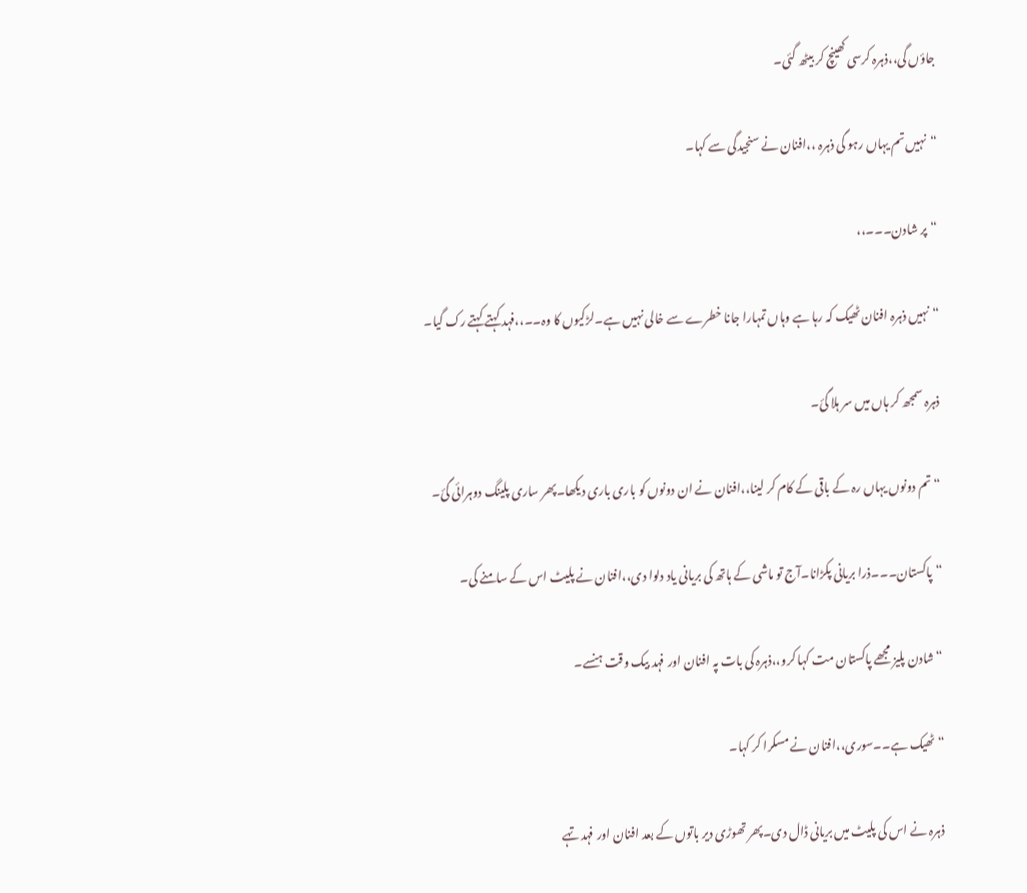جاؤں گی،،ذہرہ کرسی کھینچ کر بیٹھ گئی۔

“نہیں تم یہاں رہو گی ذہرہ ،،افنان نے سنجیدگی سے کہا۔

“پر شادن۔۔۔،،

“نہیں ذہرہ افنان ٹھیک کہ رہا ہے وہاں تمہارا جانا خطرے سے خالی نہیں ہے۔لڑکیوں کا وہ۔۔،،فہد کہتے کہتے رک گیا۔

ذہرہ سمجھ کر ہاں میں سر ہلا گئ۔

“تم دونوں یہاں رہ کے باقی کے کام کر لینا،،افنان نے ان دونوں کو باری باری دیکھا۔پھر ساری پلینگ دوہرائی گئ۔

“پاکستان۔۔۔ذرا بریانی پکڑانا۔آج تو ماشی کے ہاتھ کی بریانی یاد دلوا دی،،افنان نے پلیٹ اس کے سامنے کی۔

“شادن پلیز مجھے پاکستان مت کہا کرو،،ذہرہ کی بات پہ افنان اور فہد بیک وقت ہنسے۔

“ٹھیک ہے۔۔سوری،،افنان نے مسکرا کر کہا۔

ذہرہ نے اس کی پلیٹ میں بریانی ڈال دی۔پھر تھوڑی دیر باتوں کے بعد افنان اور فہد تہے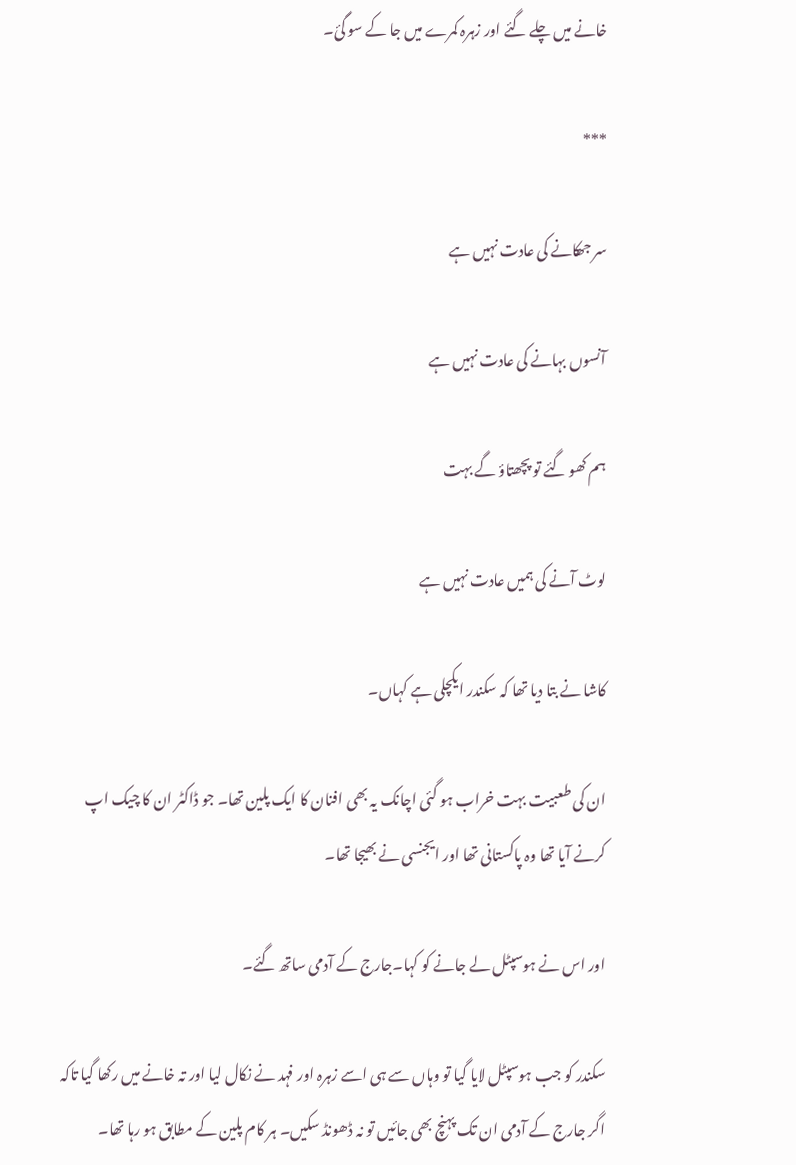خانے میں چلے گئے اور زہرہ کمرے میں جا کے سو گئ۔

***

سر جھکانے کی عادت نہیں ہے

آنسوں بہانے کی عادت نہیں ہے

ہم کھو گئے تو پچھتاؤ گے بہت

لوٹ آنے کی ہمیں عادت نہیں ہے

کاشا نے بتا دیا تھا کہ سکندر ایکچلی ہے کہاں۔

ان کی طعبیت بہت خراب ہو گئی اچانک یہ بھی افنان کا ایک پلین تھا۔ جو ڈاکٹر ان کا چیک اپ کرنے آیا تھا وہ پاکستانی تھا اور ایجنسی نے بھیجا تھا۔

اور اس نے ہوسپٹل لے جانے کو کہا۔جارج کے آدمی ساتھ گئے۔

سکندر کو جب ہوسپٹل لایا گیا تو وہاں سے ہی اسے زہرہ اور فہد نے نکال لیا اور تہ خانے میں رکھا گیا تاکہ اگر جارج کے آدمی ان تک پہنچ بھی جائیں تو نہ ڈھونڈ سکیں۔ ہر کام پلین کے مطابق ہو رہا تھا۔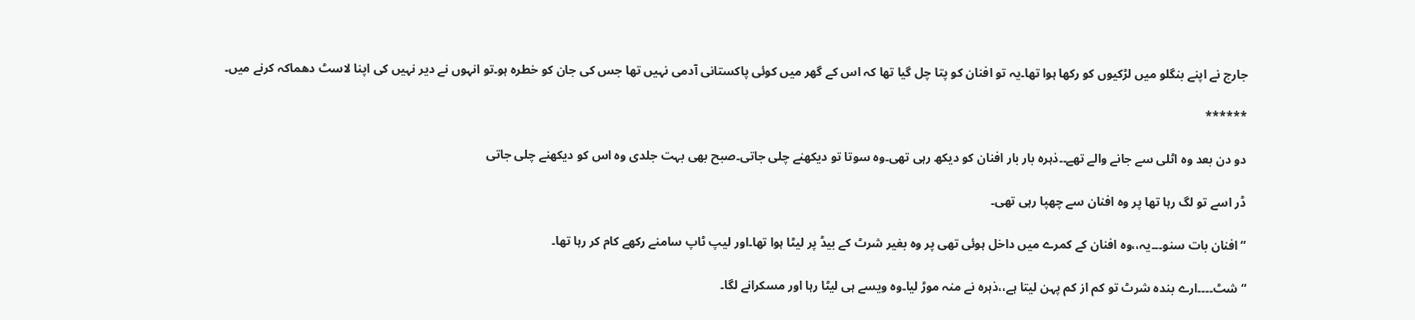جارج نے اپنے بنگلو میں لڑکیوں کو رکھا ہوا تھا۔یہ تو افنان کو پتا چل گیا تھا کہ اس کے گھر میں کوئی پاکستانی آدمی نہیں تھا جس کی جان کو خطرہ ہو۔تو انہوں نے دیر نہیں کی اپنا لاسٹ دھماکہ کرنے میں۔

******

دو دن بعد وہ اٹلی سے جانے والے تھے۔۔ذہرہ بار بار افنان کو دیکھ رہی تھی۔وہ سوتا تو دیکھنے چلی جاتی۔صبح بھی بہت جلدی وہ اس کو دیکھنے چلی جاتی

ڈر اسے تو لگ رہا تھا پر وہ افنان سے چھپا رہی تھی۔

“افنان بات سنو۔۔۔یہ،،وہ افنان کے کمرے میں داخل ہوئی تھی پر وہ بغیر شرٹ کے بیڈ پر لیٹا ہوا تھا۔اور لیپ ٹاپ سامنے رکھے کام کر رہا تھا۔

“شٹ۔۔۔۔ارے بندہ شرٹ تو کم از کم پہن لیتا ہے،،ذہرہ نے منہ موڑ لیا۔وہ ویسے ہی لیٹا رہا اور مسکرانے لگا۔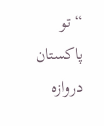“تو پاکستان دروازہ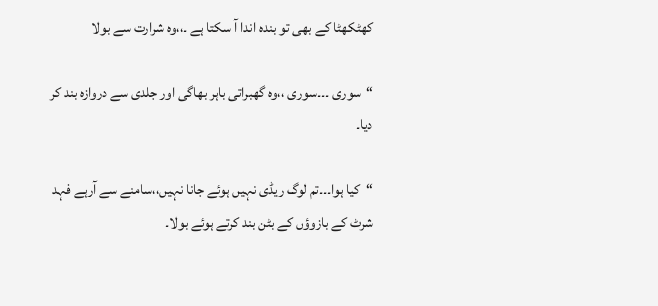کھٹکھٹا کے بھی تو بندہ اندا آ سکتا ہے ۔،،وہ شرارت سے بولا

“سوری ۔۔۔سوری ،،وہ گھبراتی باہر بھاگی اور جلدی سے دروازہ بند کر دیا۔

“کیا ہوا۔۔۔تم لوگ ریڈی نہیں ہوئے جانا نہیں،،سامنے سے آرہے فہد شرٹ کے بازوؤں کے بٹن بند کرتے ہوئے بولا۔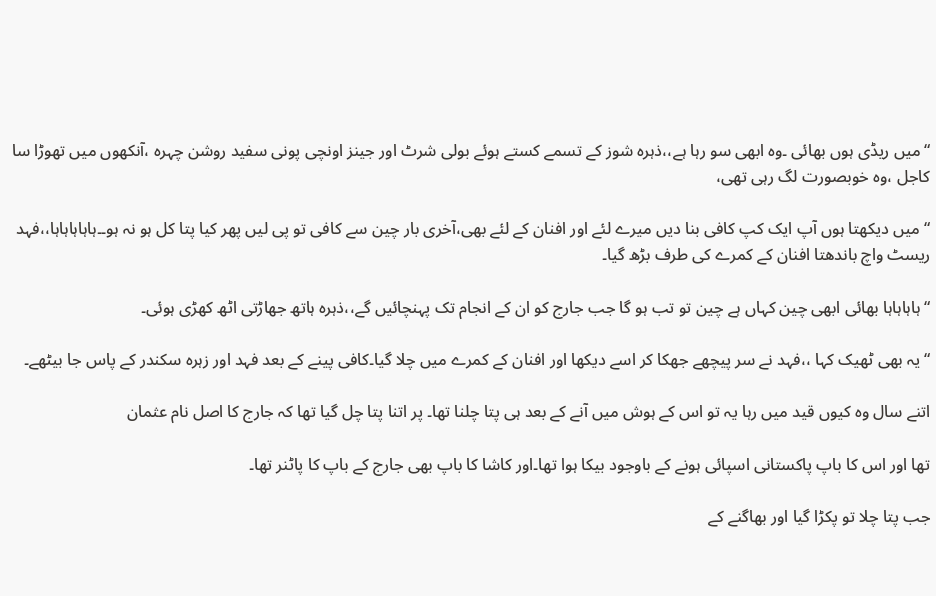“میں ریڈی ہوں بھائی ۔وہ ابھی سو رہا ہے،،ذہرہ شوز کے تسمے کستے ہوئے بولی شرٹ اور جینز اونچی پونی سفید روشن چہرہ ،آنکھوں میں تھوڑا سا کاجل ،وہ خوبصورت لگ رہی تھی،

“میں دیکھتا ہوں آپ ایک کپ کافی بنا دیں میرے لئے اور افنان کے لئے بھی،آخری بار چین سے کافی تو پی لیں پھر کیا پتا کل ہو نہ ہو۔۔ہاہاہاہاہا،،فہد ریسٹ واچ باندھتا افنان کے کمرے کی طرف بڑھ گیا۔

“ہاہاہاہا بھائی ابھی چین کہاں ہے چین تو تب ہو گا جب جارج کو ان کے انجام تک پہنچائیں گے،،ذہرہ ہاتھ جھاڑتی اٹھ کھڑی ہوئی۔

“یہ بھی ٹھیک کہا ،،فہد نے سر پیچھے جھکا کر اسے دیکھا اور افنان کے کمرے میں چلا گیا۔کافی پینے کے بعد فہد اور زہرہ سکندر کے پاس جا بیٹھے۔

اتنے سال وہ کیوں قید میں رہا یہ تو اس کے ہوش میں آنے کے بعد ہی پتا چلنا تھا۔ پر اتنا پتا چل گیا تھا کہ جارج کا اصل نام عثمان

تھا اور اس کا باپ پاکستانی اسپائی ہونے کے باوجود بیکا ہوا تھا۔اور کاشا کا باپ بھی جارج کے باپ کا پاٹنر تھا۔

جب پتا چلا تو پکڑا گیا اور بھاگنے کے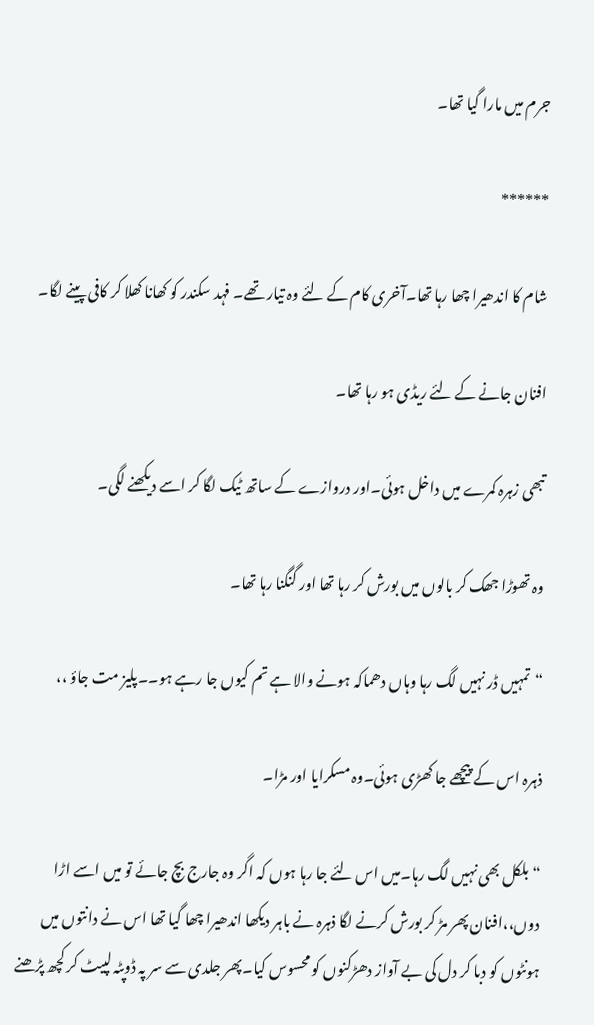جرم میں مارا گیا تھا۔

******

شام کا اندھیرا چھا رہا تھا۔آخری کام کے لئے وہ تیار تھے۔ فہد سکندر کو کھانا کھلا کر کافی پینے لگا۔

افنان جانے کے لئے ریڈی ہو رہا تھا۔

تبھی زہرہ کمرے میں داخل ہوئی۔اور دروازے کے ساتھ ٹیک لگا کر اسے دیکھنے لگی۔

وہ تھوڑا جھک کر بالوں میں بورش کر رہا تھا اور گنگنا رہا تھا۔

“تمہیں ڈر نہیں لگ رہا وہاں دھماکہ ہونے والا ہے تم کیوں جا رہے ہو۔۔پلیز مت جاؤ ،،

ذہرہ اس کے پیچھے جا کھڑی ہوئی۔وہ مسکرایا اور مڑا۔

“بلکل بھی نہیں لگ رہا۔میں اس لئے جا رہا ہوں کہ اگر وہ جارج بچ جائے تو میں اسے اڑا دوں،،افنان پھر مڑ کر بورش کرنے لگا ذہرہ نے باہر دیکھا اندھیرا چھا گیا تھا اس نے دانتوں میں ہونٹوں کو دبا کر دل کی بے آواز دھڑکنوں کو محسوس کیا۔پھر جلدی سے سر پہ ڈوپٹہ لپیٹ کر کچھ پڑھنے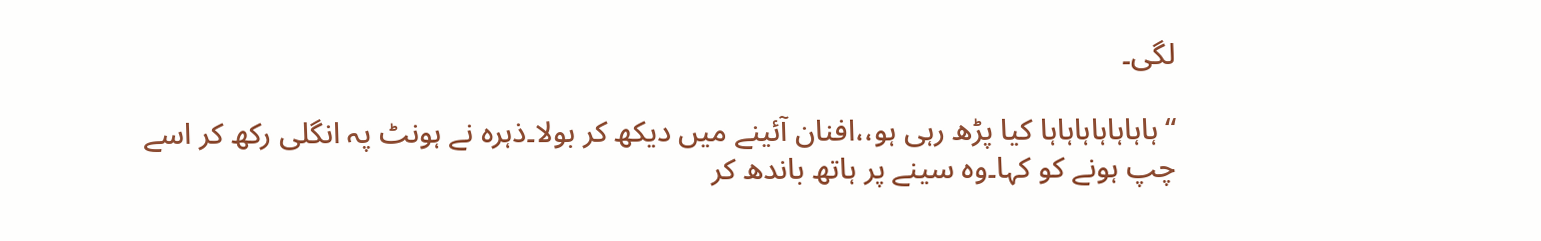لگی۔

“ہاہاہاہاہاہاہا کیا پڑھ رہی ہو،،افنان آئینے میں دیکھ کر بولا۔ذہرہ نے ہونٹ پہ انگلی رکھ کر اسے چپ ہونے کو کہا۔وہ سینے پر ہاتھ باندھ کر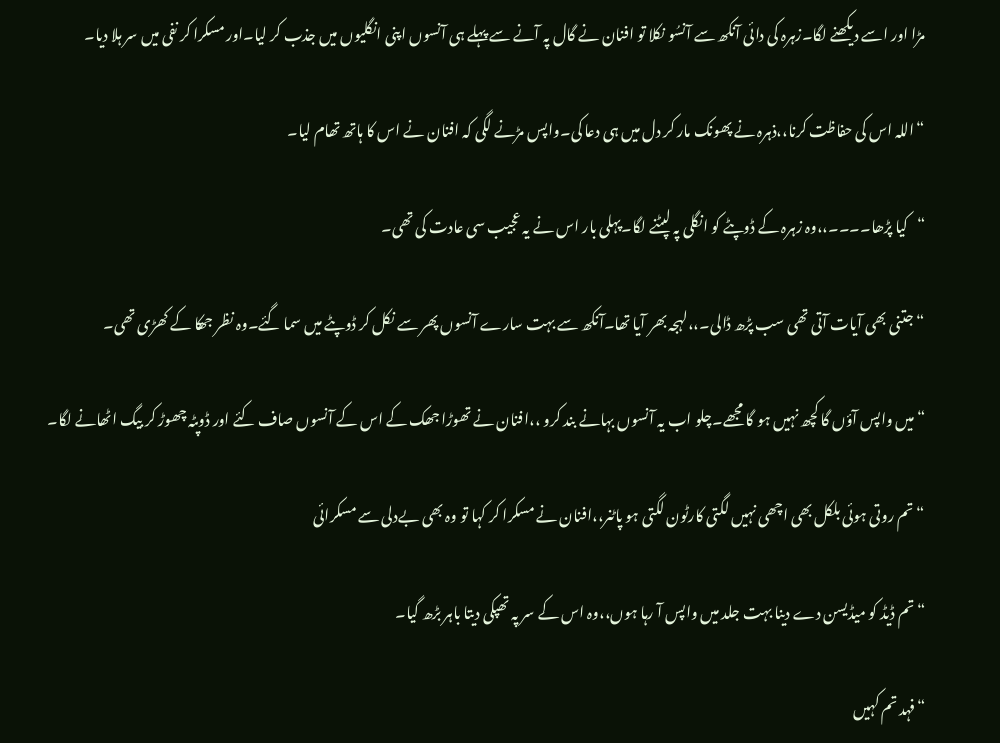مڑا اور اسے دیکھنے لگا۔زہرہ کی دائی آنکھ سے آنسُو نکلا تو افنان نے گال پہ آنے سے پہلے ہی آنسوں اپنی انگلیوں میں جذب کر لیا۔اور مسکرا کر نفی میں سر ہلا دیا۔

“اللہ اس کی حفاظت کرنا،،ذہرہ نے پھونک مار کر دل میں ہی دعا کی۔واپس مڑنے لگی کہ افنان نے اس کا ہاتھ تھام لیا۔

“کیا پڑھا۔۔۔۔،،وہ زہرہ کے ڈوپٹے کو انگلی پہ لپٹنے لگا۔پہلی بار اس نے یہ عجیب سی عادت کی تھی۔

“جتنی بھی آیات آتی تھی سب پڑھ ڈالی۔،،لہجہ بھر آیا تھا۔آنکھ سے بہت سارے آنسوں پھر سے نکل کر ڈوپٹے میں سما گئے۔وہ نظر جھکا کے کھڑی تھی۔

“میں واپس آؤں گا کچھ نہیں ہو گا مجھے۔چلو اب یہ آنسوں بہانے بند کرو ،،افنان نے تھوڑا جھک کے اس کے آنسوں صاف کئے اور ڈوپٹہ چھوڑ کر بیگ اٹھانے لگا۔

“تم روتی ہوئی بلکل بھی اچھی نہیں لگتی کارٹون لگتی ہو پاٹنر،،افنان نے مسکرا کر کہا تو وہ بھی بےدلی سے مسکرائی

“تم ڈیڈ کو میڈیسن دے دینا بہت جلد میں واپس آ رہا ہوں،،وہ اس کے سر پہ تھپکی دیتا باہر بڑھ گیا۔

“فہد تم کہیں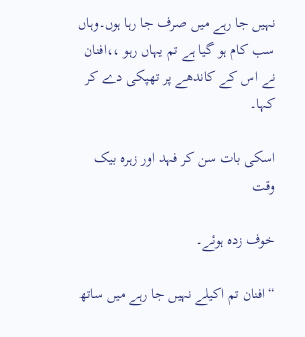نہیں جا رہے میں صرف جا رہا ہوں۔وہاں سب کام ہو گیا ہے تم یہاں رہو ،،افنان نے اس کے کاندھے پر تھپکی دے کر کہا۔

اسکی بات سن کر فہد اور زہرہ بیک وقت

خوف زدہ ہوئے۔

“افنان تم اکیلے نہیں جا رہے میں ساتھ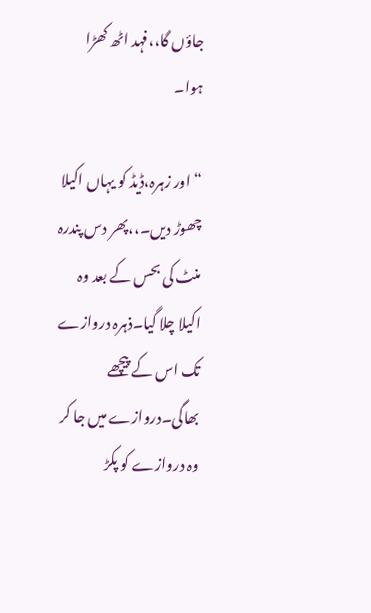جاؤں گا،،فہد اٹھ کھڑا ہوا۔

“اور زہرہ،ڈیڈ کو یہاں اکیلا چھوڑ دیں۔،،پھر دس پندرہ منٹ کی بحس کے بعد وہ اکیلا چلا گیا۔ذہرہ دروازے تک اس کے پیچھے بھاگی۔دروازے میں جا کر وہ دروازے کو پکڑ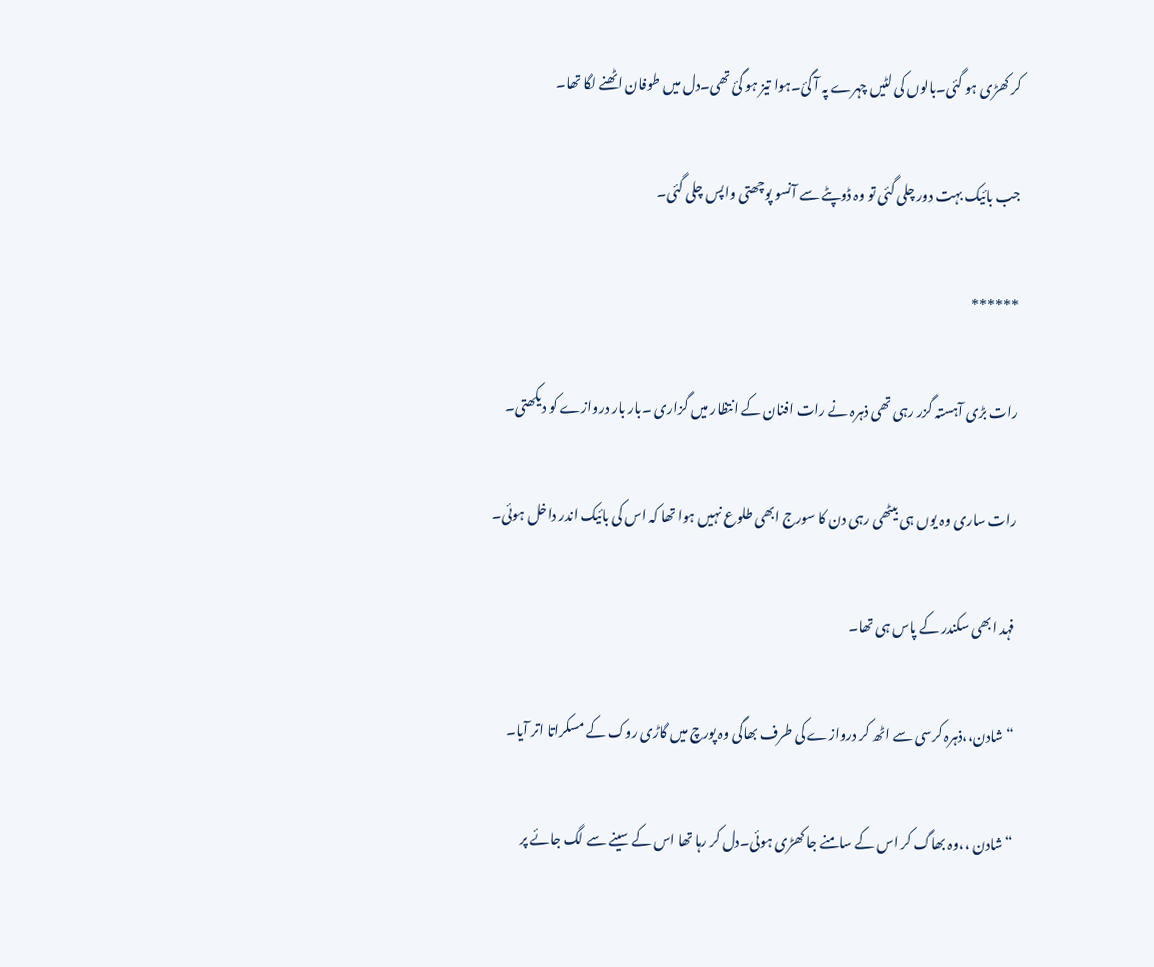کر کھڑی ہو گئی۔بالوں کی لٹیں چہرے پہ آ گئ۔ہوا تیز ہو گئ تھی۔دل میں طوفان اٹھنے لگا تھا۔

جب بائیک بہت دور چلی گئی تو وہ ڈوپٹے سے آنسو پوچھتی واپس چلی گئی۔

******

رات بڑی آہستہ گزر رہی تھی ذہرہ نے رات افنان کے انتظار میں گزاری ۔بار بار دروازے کو دیکھتی۔

رات ساری وہ یوں ہی بیٹھی رہی دن کا سورج ابھی طلوع نہیں ہوا تھا کہ اس کی بائیک اندر داخل ہوئی۔

فہد ابھی سکندر کے پاس ہی تھا۔

“شادن،،ذہرہ کرسی سے اٹھ کر دروازے کی طرف بھاگی وہ پورچ میں گاڑی روک کے مسکراتا اتر آیا۔

“شادن ،،وہ بھاگ کر اس کے سامنے جا کھڑی ہوئی۔دل کر رہا تھا اس کے سینے سے لگ جائے پر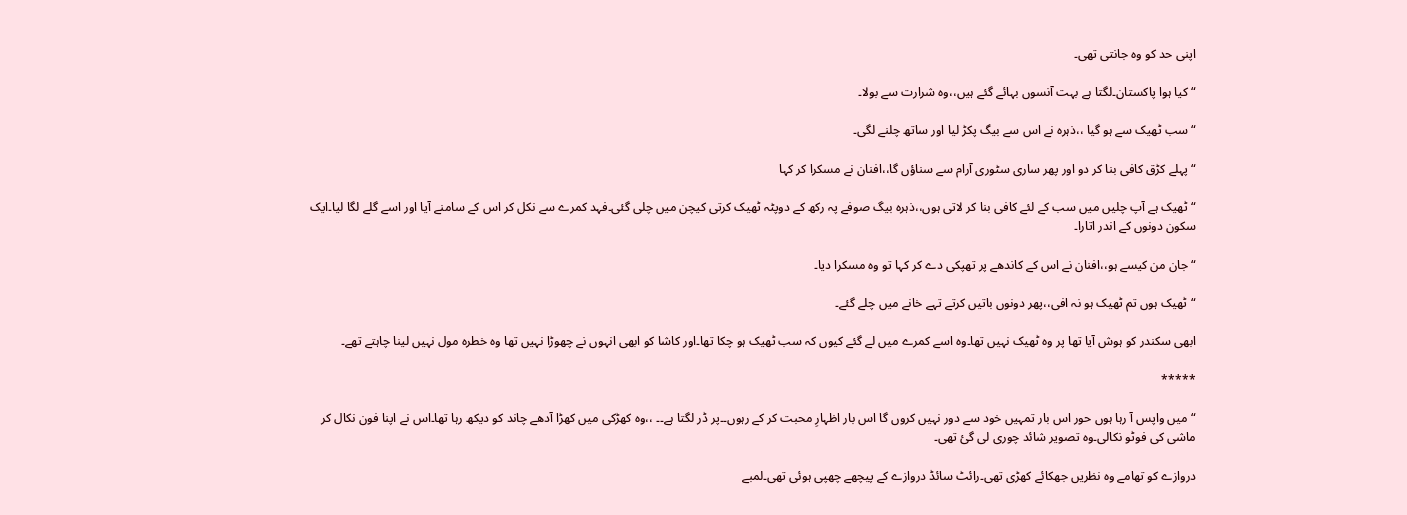اپنی حد کو وہ جانتی تھی۔

“کیا ہوا پاکستان۔لگتا ہے بہت آنسوں بہائے گئے ہیں،،وہ شرارت سے بولا۔

“سب ٹھیک سے ہو گیا ،،ذہرہ نے اس سے بیگ پکڑ لیا اور ساتھ چلنے لگی۔

“پہلے کڑق کافی بنا کر دو اور پھر ساری سٹوری آرام سے سناؤں گا،،افنان نے مسکرا کر کہا

“ٹھیک ہے آپ چلیں میں سب کے لئے کافی بنا کر لاتی ہوں،،ذہرہ بیگ صوفے پہ رکھ کے دوپٹہ ٹھیک کرتی کیچن میں چلی گئی۔فہد کمرے سے نکل کر اس کے سامنے آیا اور اسے گلے لگا لیا۔ایک سکون دونوں کے اندر اتارا۔

“جان من کیسے ہو،،افنان نے اس کے کاندھے پر تھپکی دے کر کہا تو وہ مسکرا دیا۔

“ٹھیک ہوں تم ٹھیک ہو نہ افی،،پھر دونوں باتیں کرتے تہے خانے میں چلے گئے۔

ابھی سکندر کو ہوش آیا تھا پر وہ ٹھیک نہیں تھا۔وہ اسے کمرے میں لے گئے کیوں کہ سب ٹھیک ہو چکا تھا۔اور کاشا کو ابھی انہوں نے چھوڑا نہیں تھا وہ خطرہ مول نہیں لینا چاہتے تھے۔

*****

“میں واپس آ رہا ہوں حور اس بار تمہیں خود سے دور نہیں کروں گا اس بار اظہارِ محبت کر کے رہوں۔۔پر ڈر لگتا ہے۔۔ ،،وہ کھڑکی میں کھڑا آدھے چاند کو دیکھ رہا تھا۔اس نے اپنا فون نکال کر ماشی کی فوٹو نکالی۔وہ تصویر شائد چوری لی گئ تھی۔

دروازے کو تھامے وہ نظریں جھکائے کھڑی تھی۔رائٹ سائڈ دروازے کے پیچھے چھپی ہوئی تھی۔لمبے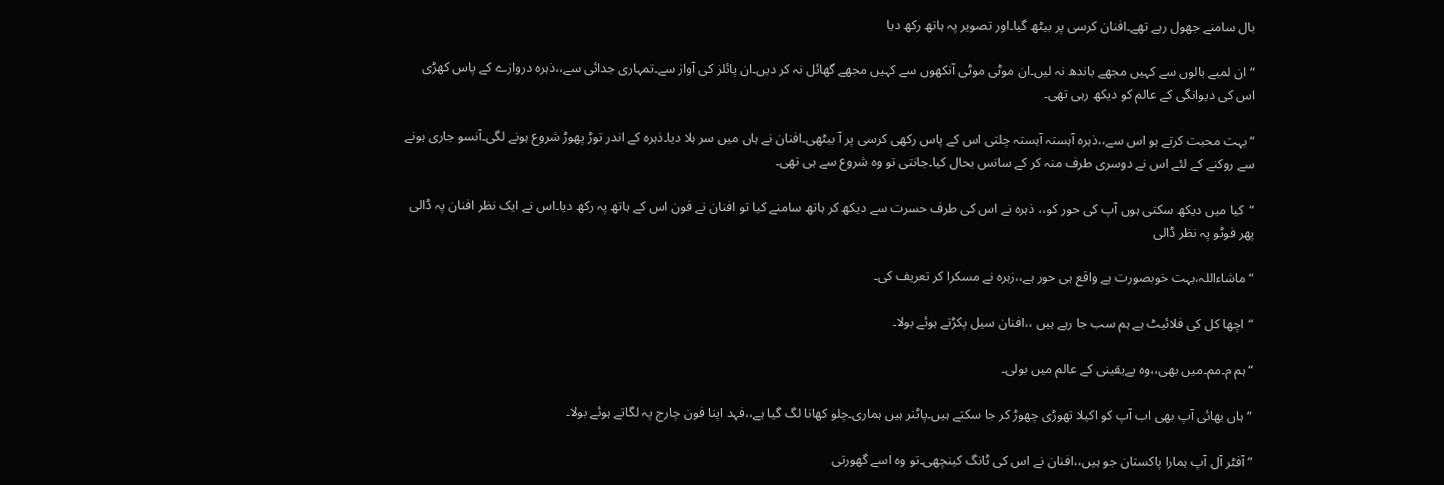بال سامنے جھول رہے تھے۔افنان کرسی پر بیٹھ گیا۔اور تصویر پہ ہاتھ رکھ دیا

“ان لمبے بالوں سے کہیں مجھے باندھ نہ لیں۔ان موٹی موٹی آنکھوں سے کہیں مجھے گھائل نہ کر دیں۔ان پائلز کی آواز سے۔تمہاری جدائی سے،،ذہرہ دروازے کے پاس کھڑی اس کی دیوانگی کے عالم کو دیکھ رہی تھی۔

“بہت محبت کرتے ہو اس سے،،ذہرہ آہستہ آہستہ چلتی اس کے پاس رکھی کرسی پر آ بیٹھی۔افنان نے ہاں میں سر ہلا دیا۔ذہرہ کے اندر توڑ پھوڑ شروع ہونے لگی۔آنسو جاری ہونے سے روکنے کے لئے اس نے دوسری طرف منہ کر کے سانس بحال کیا۔جانتی تو وہ شروع سے ہی تھی۔

“کیا میں دیکھ سکتی ہوں آپ کی حور کو،، ذہرہ نے اس کی طرف حسرت سے دیکھ کر ہاتھ سامنے کیا تو افنان نے فون اس کے ہاتھ پہ رکھ دیا۔اس نے ایک نظر افنان پہ ڈالی پھر فوٹو پہ نظر ڈالی

“ماشاءاللہ،بہت خوبصورت ہے واقع ہی حور ہے،،زہرہ نے مسکرا کر تعریف کی۔

“اچھا کل کی فلائیٹ ہے ہم سب جا رہے ہیں ،،افنان سیل پکڑتے ہوئے بولا۔

“ہم م۔مم۔میں بھی،،وہ بےیقینی کے عالم میں بولی۔

“ہاں بھائی آپ بھی اب آپ کو اکیلا تھوڑی چھوڑ کر جا سکتے ہیں۔پاٹنر ہیں ہماری۔چلو کھانا لگ گیا ہے،،فہد اپنا فون چارج پہ لگاتے ہوئے بولا۔

” آفٹر آل آپ ہمارا پاکستان جو ہیں،،افنان نے اس کی ٹانگ کینچھی۔تو وہ اسے گھورتی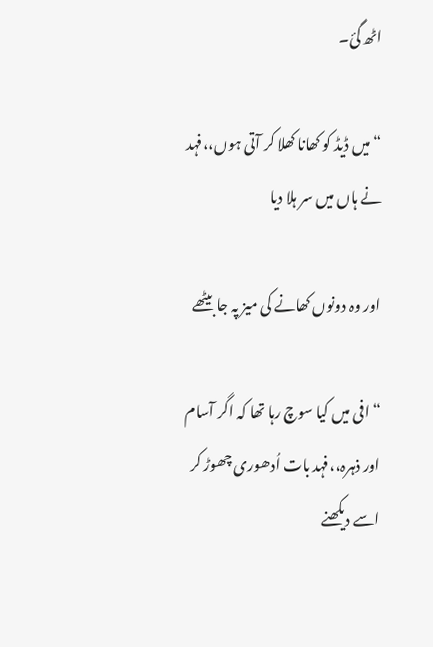اٹھ گئ۔

“میں ڈیڈ کو کھانا کھلا کر آتی ہوں،،فہد نے ہاں میں سر ہلا دیا

اور وہ دونوں کھانے کی میز پہ جا بیٹھے

“افی میں کیا سوچ رہا تھا کہ اگر آسام اور ذہرہ،،فہد بات اُدھوری چھوڑ کر اسے دیکھنے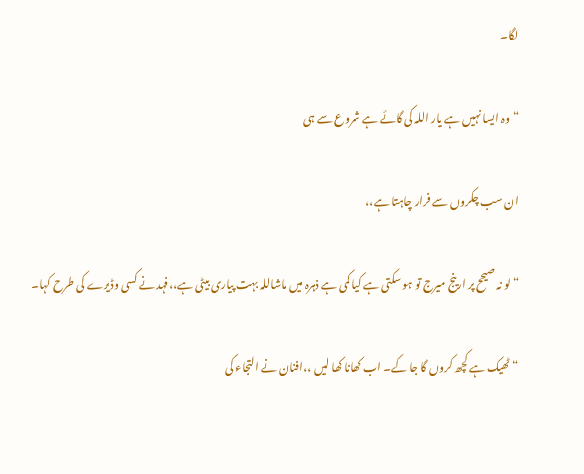لگا۔

“وہ ایسا نہیں ہے یار اللہ کی گائے ہے شروع سے ہی

ان سب چکروں سے فرار چاہتا ہے،،

“لو نہ صیحح پر ارینج میرج تو ہو سکتی ہے کیا کمی ہے ذہرہ میں ماشاللہ بہت پیاری بیٹی ہے،،فہد نے کسی وڈیرے کی طرح کہا۔

“ٹھیک ہے کچھ کروں گا جا کے۔ اب کھانا کھا لیں ،،افنان نے التجاء کی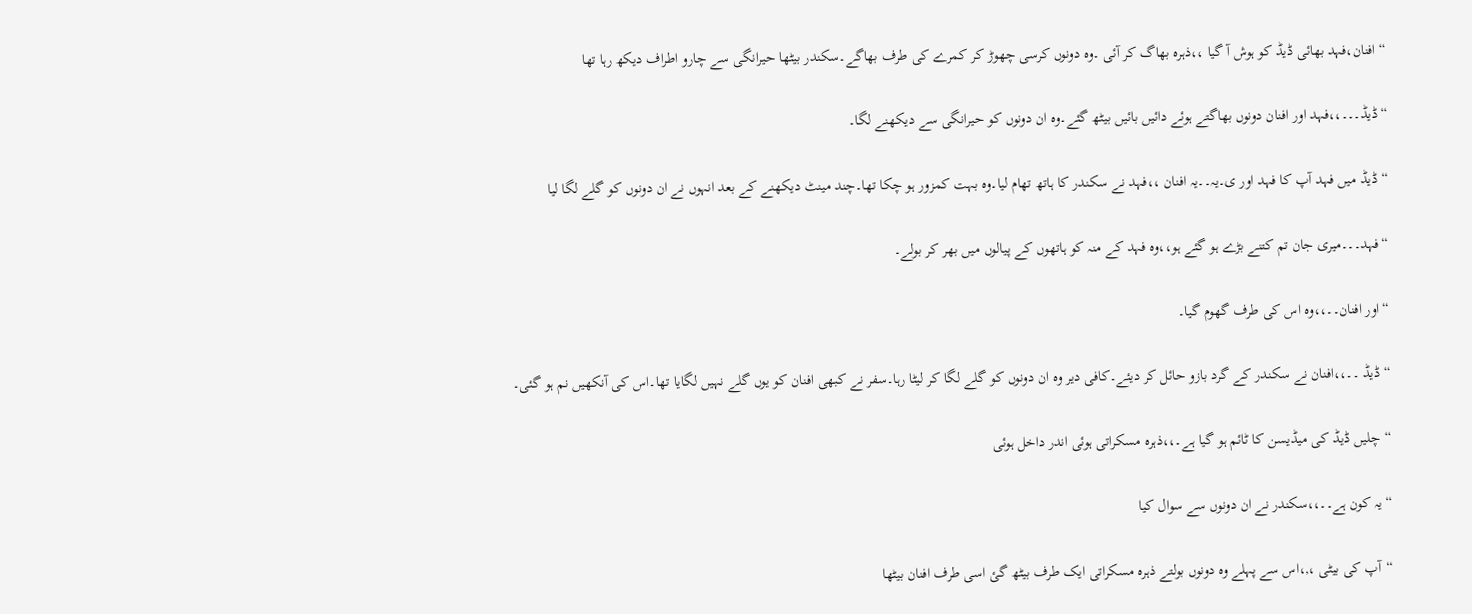“افنان،فہد بھائی ڈیڈ کو ہوش آ گیا ،،ذہرہ بھاگ کر آئی ۔وہ دونوں کرسی چھوڑ کر کمرے کی طرف بھاگے۔سکندر بیٹھا حیرانگی سے چارو اطراف دیکھ رہا تھا

“ڈیڈ۔۔۔،،فہد اور افنان دونوں بھاگتے ہوئے دائیں بائیں بیٹھ گئے۔وہ ان دونوں کو حیرانگی سے دیکھنے لگا۔

“ڈیڈ میں فہد آپ کا فہد اور ی۔یہ۔۔یہ افنان ،،فہد نے سکندر کا ہاتھ تھام لیا۔وہ بہت کمزور ہو چکا تھا۔چند مینٹ دیکھنے کے بعد انہوں نے ان دونوں کو گلے لگا لیا

“فہد۔۔۔میری جان تم کتنے بڑے ہو گئے ہو،،وہ فہد کے منہ کو ہاتھوں کے پیالوں میں بھر کر بولے۔

“اور افنان۔۔،،وہ اس کی طرف گھوم گیا۔

“ڈیڈ ۔۔،،افنان نے سکندر کے گرد بازو حائل کر دیئے۔کافی دیر وہ ان دونوں کو گلے لگا کر لیٹا رہا۔سفر نے کبھی افنان کو یوں گلے نہیں لگایا تھا۔اس کی آنکھیں نم ہو گئی۔

“چلیں ڈیڈ کی میڈیسن کا ٹائم ہو گیا ہے۔،،ذہرہ مسکراتی ہوئی اندر داخل ہوئی

“یہ کون ہے۔۔،،سکندر نے ان دونوں سے سوال کیا

“آپ کی بیٹی ،,،اس سے پہلے وہ دونوں بولتے ذہرہ مسکراتی ایک طرف بیٹھ گئ اسی طرف افنان بیٹھا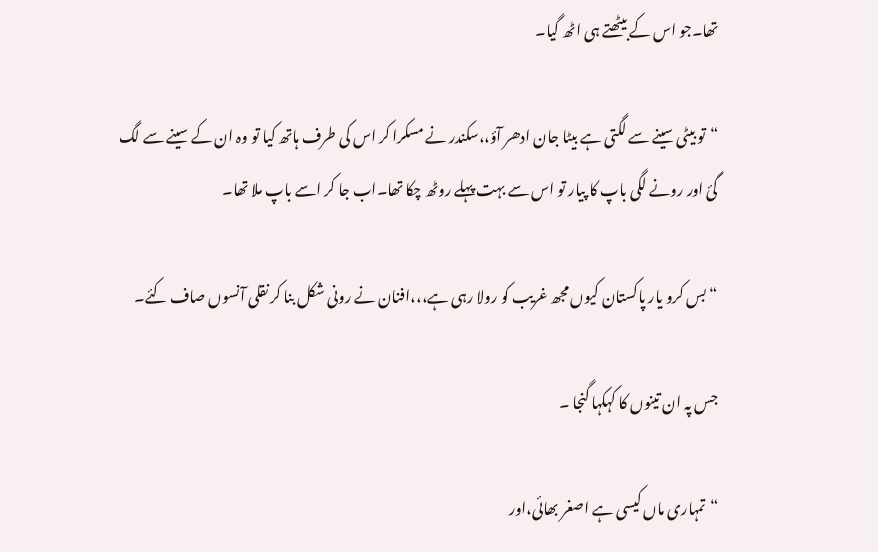تھا۔جو اس کے بیٹھتے ہی اٹھ گیا۔

“تو بیٹی سینے سے لگتی ہے بیٹا جان ادھر آؤ،،سکندر نے مسکرا کر اس کی طرف ہاتھ کیا تو وہ ان کے سینے سے لگ گئ اور رونے لگی باپ کا پیار تو اس سے بہت پہلے روٹھ چکا تھا۔اب جا کر اسے باپ ملا تھا۔

“بس کرو یار پاکستان کیوں مجھ غریب کو رولا رہی ہے،،،افنان نے رونی شکل بنا کر نقلی آنسوں صاف کئے۔

جس پہ ان تینوں کا کہکہا گنجا ۔

“تمہاری ماں کیسی ہے اصغر بھائی،اور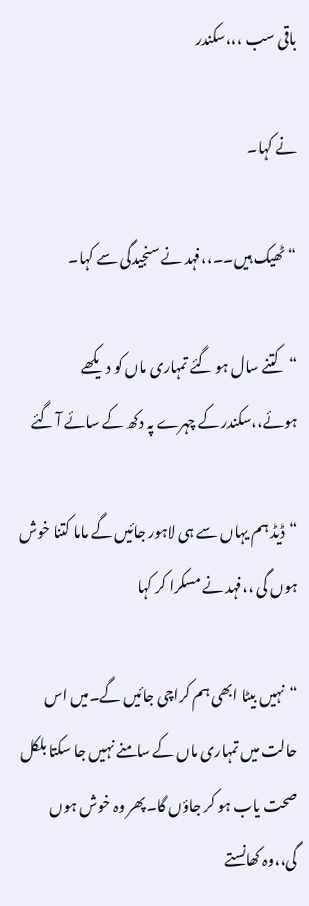باقی سب ،،،سکندر

نے کہا۔

“ٹھیک ہیں۔۔،،فہد نے سنجیدگی سے کہا۔

“کتنے سال ہو گئے تمہاری ماں کو دیکھے ہوئے،،سکندر کے چہرے پہ دکھ کے سائے آ گئے

“ڈیڈ ہم یہاں سے ہی لاہور جائیں گے ماما کتنا خوش ہوں گی ،،فہد نے مسکرا کر کہا

“نہیں بیٹا ابھی ہم کراچی جائیں گے۔میں اس حالت میں تمہاری ماں کے سامنے نہیں جا سکتا بلکل صحت یاب ہو کر جاؤں گا۔پھر وہ خوش ہوں گی،،وہ کھانستے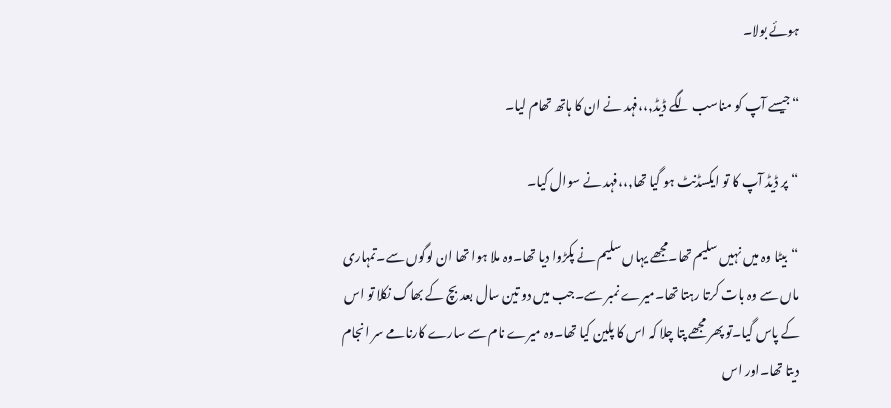ہوئے بولا۔

“جیسے آپ کو مناسب لگے ڈیڈ,،،فہد نے ان کا ہاتھ تھام لیا۔

“پر ڈیڈ آپ کا تو ایکسڈنٹ ہو گیا تھا,،،فہد نے سوال کیا۔

“بیٹا وہ میں نہیں سلیم تھا۔مجھے یہاں سلیم نے پکڑوا دیا تھا۔وہ ملا ہوا تھا ان لوگوں سے۔تمہاری ماں سے وہ بات کرتا رہتا تھا۔میرے نمبر سے۔جب میں دو تین سال بعد بچ کے بھاگ نکلا تو اس کے پاس گیا۔تو پھر مجھے پتا چلا کہ اس کا پلین کیا تھا۔وہ میرے نام سے سارے کارنامے سر انجام دیتا تھا۔اور اس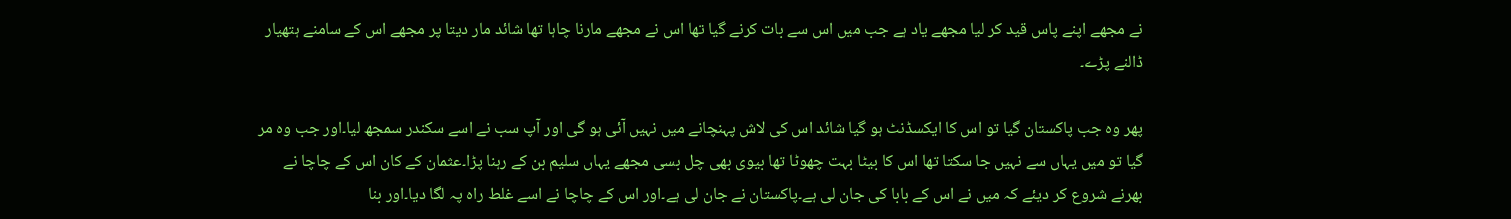نے مجھے اپنے پاس قید کر لیا مجھے یاد ہے جب میں اس سے بات کرنے گیا تھا اس نے مجھے مارنا چاہا تھا شائد مار دیتا پر مجھے اس کے سامنے ہتھیار ڈالنے پڑے۔

پھر وہ جب پاکستان گیا تو اس کا ایکسڈنٹ ہو گیا شائد اس کی لاش پہنچانے میں نہیں آئی ہو گی اور آپ سب نے اسے سکندر سمجھ لیا۔اور جب وہ مر گیا تو میں یہاں سے نہیں جا سکتا تھا اس کا بیٹا بہت چھوٹا تھا بیوی بھی چل بسی مجھے یہاں سلیم بن کے رہنا پڑا۔عثمان کے کان اس کے چاچا نے بھرنے شروع کر دیئے کہ میں نے اس کے بابا کی جان لی ہے۔پاکستان نے جان لی ہے۔اور اس کے چاچا نے اسے غلط راہ پہ لگا دیا۔اور بنا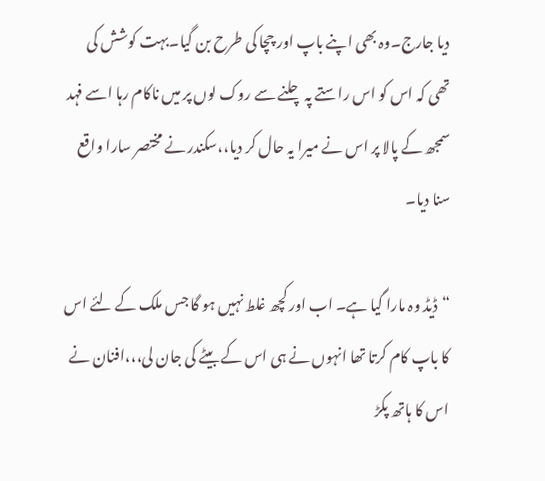دیا جارج۔وہ بھی اپنے باپ اور چچا کی طرح بن گیا۔بہت کوشش کی تھی کہ اس کو اس راستے پہ چلنے سے روک لوں پر میں ناکام رہا اسے فہد سمجھ کے پالا پر اس نے میرا یہ حال کر دیا،،سکندر نے مختصر سارا واقع سنا دیا۔

“ڈیڈ وہ مارا گیا ہے۔ اب اور کچھ غلط نہیں ہو گا جس ملک کے لئے اس کا باپ کام کرتا تھا انہوں نے ہی اس کے بیٹے کی جان لی،،،افنان نے اس کا ہاتھ پکڑ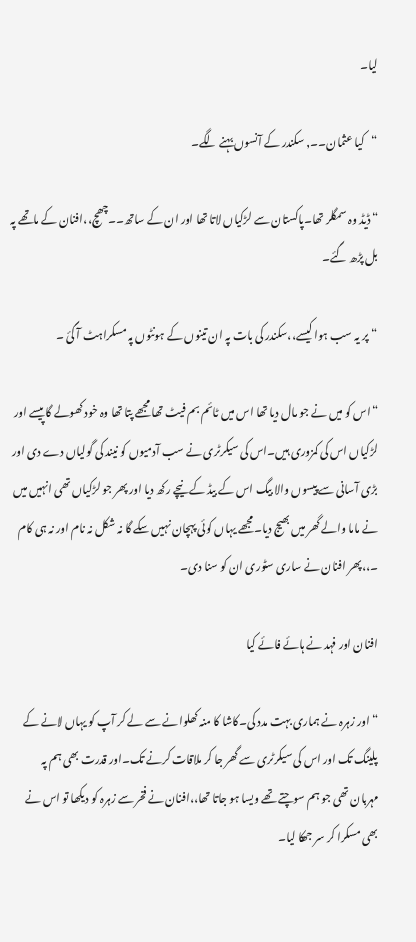لیا۔

“کیا عثمان۔۔, سکندر کے آنسوں بہنے لگے۔

“ڈیڈ وہ سمگلر تھا۔پاکستان سے لڑکیاں لاتا تھا اور ان کے ساتھ۔۔چھچ،،افنان کے ماتھے پہ بل پڑھ گئے۔

“پر یہ سب ہوا کیسے،،سکندر کی بات پہ ان تینوں کے ہونٹوں پہ مسکراہٹ آ گئ ۔

“اس کو میں نے جو مال دیا تھا اس میں ٹائم بم فیٹ تھا مجھے پتا تھا وہ خود کھولے گا پیسے اور لڑکیاں اس کی کمزوری ہیں۔اس کی سیکرٹری نے سب آدمیوں کو نیند کی گولیاں دے دی اور بڑی آسانی سے پیسوں والا بیگ اس کے بیڈ کے نیچے رکھ دیا اور پھر جو لڑکیاں تھی انہیں میں نے ماما والے گھر میں بھیج دیا۔مجھے یہاں کوئی پہچان نہیں سکے گا نہ شکل نہ نام اور نہ ہی کام ۔،،پھر افنان نے ساری سٹوری ان کو سنا دی۔

افنان اور فہد نے ہائے فائے کیا

“اور زہرہ نے ہماری بہت مدد کی۔کاشا کا منہ کھلوانے سے لے کر آپ کو یہاں لانے کے پلینگ تک اور اس کی سیکرٹری سے گھر جا کر ملاقات کرنے تک۔اور قدرت بھی ہم پہ مہربان تھی جو ہم سوچتے تھے ویسا ہو جاتا تھا،،افنان نے فخر سے زہرہ کو دیکھا تو اس نے بھی مسکرا کر سر جھکا لیا۔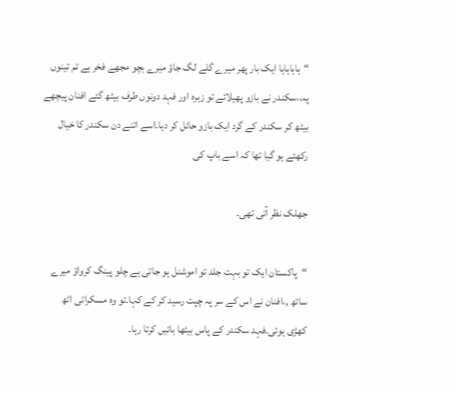“ہاہاہاہا ایک بار پھر میرے گلے لگ جاؤ میرے بچو مجھے فخر ہے تم تینوں پہ،،سکندر نے بازو پھیلائے تو زہرہ اور فہد دونوں طرف بیٹھ گئے افنان پیچھے بیٹھ کر سکندر کے گرد ایک بازو حائل کر دیا۔اسے اتنے دن سکندر کا خیال رکھتے ہو گیا تھا کہ اسے باپ کی

جھلک نظر آتی تھی۔

“پاکستان ایک تو بہت جلد تو اموشنل ہو جاتی ہے چلو پینگ کرواؤ میرے ساتھ ,،افنان نے اس کے سر پہ چپت رسید کر کے کہا۔تو وہ مسکراتی اٹھ کھڑی ہوئی۔فہد سکندر کے پاس بیٹھا باتیں کرتا رہا۔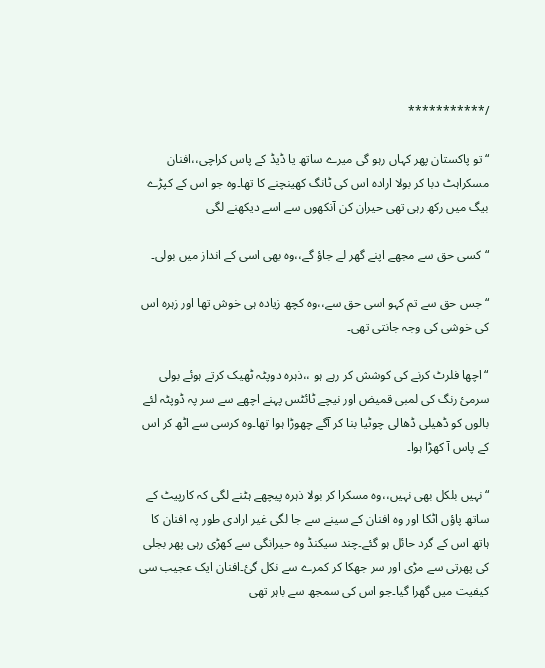/***********

“تو پاکستان پھر کہاں رہو گی میرے ساتھ یا ڈیڈ کے پاس کراچی،،افنان مسکراہٹ دبا کر بولا ارادہ اس کی ٹانگ کھینچنے کا تھا۔وہ جو اس کے کپڑے بیگ میں رکھ رہی تھی حیران کن آنکھوں سے اسے دیکھنے لگی

“کسی حق سے مجھے اپنے گھر لے جاؤ گے،،وہ بھی اسی کے انداز میں بولی۔

“جس حق سے تم کہو اسی حق سے،،وہ کچھ زیادہ ہی خوش تھا اور زہرہ اس کی خوشی کی وجہ جانتی تھی۔

“اچھا فلرٹ کرنے کی کوشش کر رہے ہو ،،ذہرہ دوپٹہ ٹھیک کرتے ہوئے بولی سرمئ رنگ کی لمبی قمیض اور نیچے ٹائٹس پہنے اچھے سے سر پہ ڈوپٹہ لئے بالوں کو ڈھیلی ڈھالی چوٹیا بنا کر آگے چھوڑا ہوا تھا۔وہ کرسی سے اٹھ کر اس کے پاس آ کھڑا ہوا۔

“نہیں بلکل بھی نہیں،،وہ مسکرا کر بولا ذہرہ پیچھے ہٹنے لگی کہ کارپیٹ کے ساتھ پاؤں اٹکا اور وہ افنان کے سینے سے جا لگی غیر ارادی طور پہ افنان کا ہاتھ اس کے گرد حائل ہو گئے۔چند سیکنڈ وہ حیرانگی سے کھڑی رہی پھر بجلی کی پھرتی سے مڑی اور سر جھکا کر کمرے سے نکل گئ۔افنان ایک عجیب سی کیفیت میں گھرا گیا۔جو اس کی سمجھ سے باہر تھی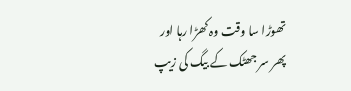تھوڑا سا وقت وہ کھڑا رہا اور پھر سر جھٹک کے بیگ کی زیپ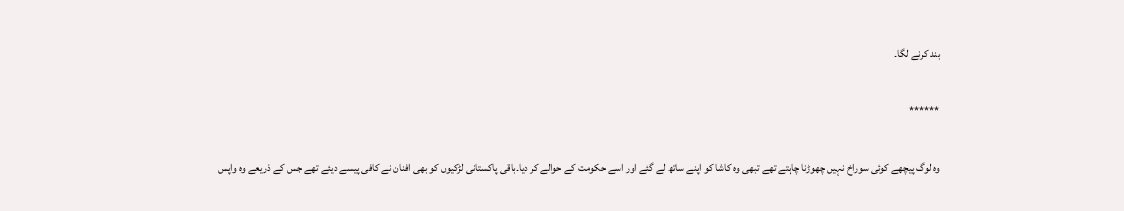بند کرنے لگا۔

******

وہ لوگ پیچھے کوئی سوراخ نہیں چھوڑنا چاہتے تھے تبھی وہ کاشا کو اپنے ساتھ لے گئے اور اسے حکومت کے حوالے کر دیا۔باقی پاکستانی لڑکیوں کو بھی افنان نے کافی پیسے دیئے تھے جس کے ذریعے وہ واپس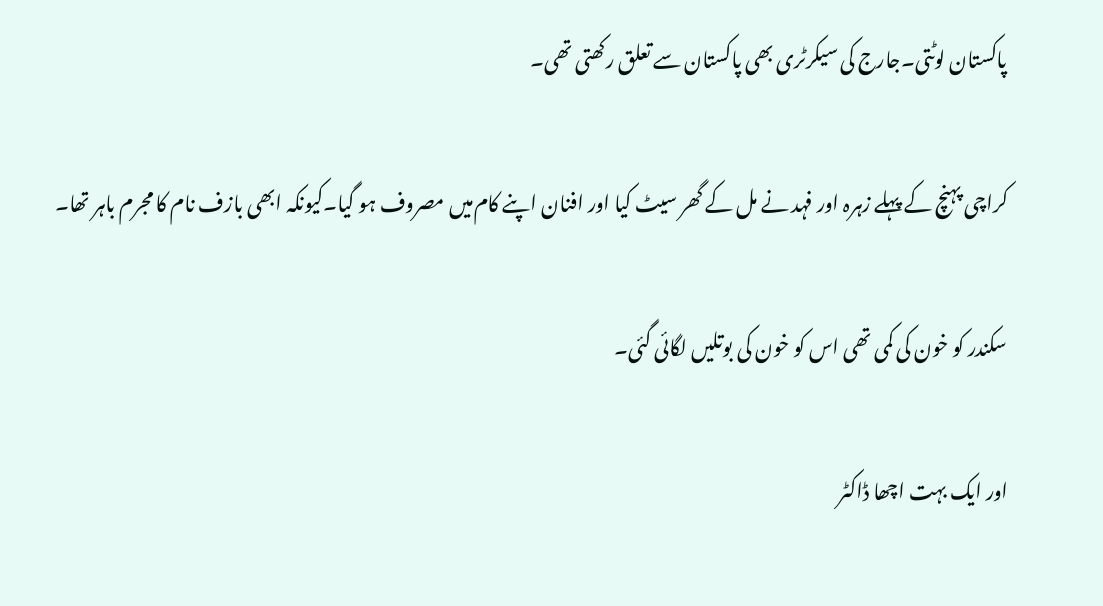پاکستان لوٹتی۔جارج کی سیکرٹری بھی پاکستان سے تعلق رکھتی تھی۔

کراچی پہنچ کے پہلے زہرہ اور فہد نے مل کے گھر سیٹ کیا اور افنان اپنے کام‌میں مصروف ہو گیا۔کیونکہ ابھی بازف نام کا مجرم باہر تھا۔

سکندر کو خون کی کمی تھی اس کو خون کی بوتلیں لگائی گئی۔

اور ایک بہت اچھا ڈاکٹر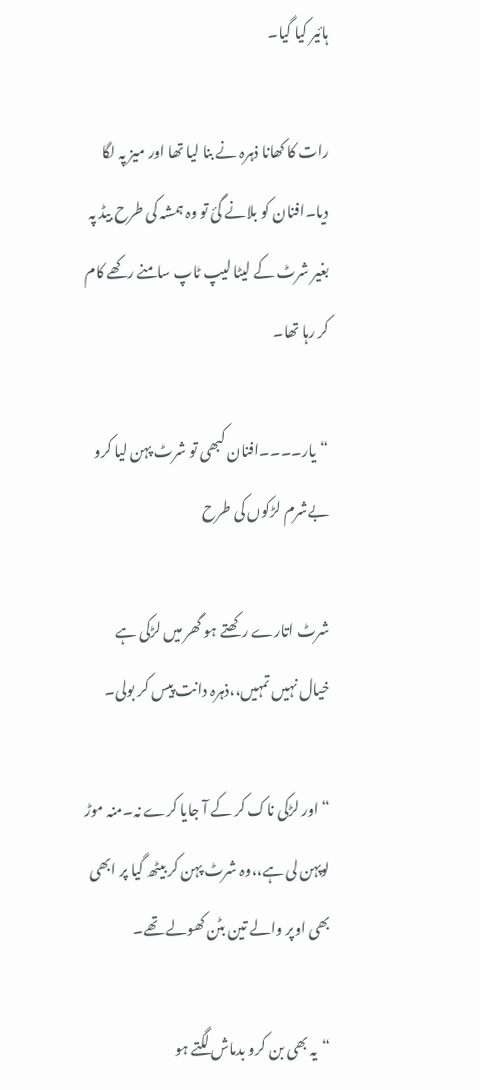ہائیر کیا گیا۔

رات کا کھانا ذہرہ نے بنا لیا تھا اور میز پہ لگا دیا۔افنان کو بلانے گئ تو وہ ہمشہ کی طرح بیڈ پہ بغیر شرٹ کے لیٹا لیپ ٹاپ سامنے رکھے کام کر رہا تھا۔

“یار۔۔۔۔افنان کبھی تو شرٹ پہن لیا کرو بےشرم لڑکوں کی طرح

شرٹ اتارے رکھتے ہو گھر میں لڑکی ہے خیال نہیں تمہیں،،ذہرہ دانت پیس کر بولی۔

“اور لڑکی ناک کر کے آ جایا کرے نہ۔منہ موڑ لوپہن لی ہے،،وہ شرٹ پہن کر بیٹھ گیا پر ابھی بھی اوپر والے تین بٹن کھولے تھے۔

“یہ بھی بن کرو بدماش لگتے ہو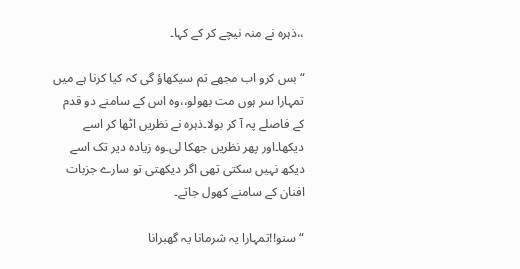،،ذہرہ نے منہ نیچے کر کے کہا۔

“بس کرو اب مجھے تم سیکھاؤ گی کہ کیا کرنا ہے میں تمہارا سر ہوں مت بھولو،،وہ اس کے سامنے دو قدم کے فاصلے پہ آ کر بولا۔ذہرہ نے نظریں اٹھا کر اسے دیکھا۔اور پھر نظریں جھکا لی۔وہ زیادہ دیر تک اسے دیکھ نہیں سکتی تھی اگر دیکھتی تو سارے جزبات افنان کے سامنے کھول جاتے۔

“سنو!!تمہارا یہ شرمانا یہ گھبرانا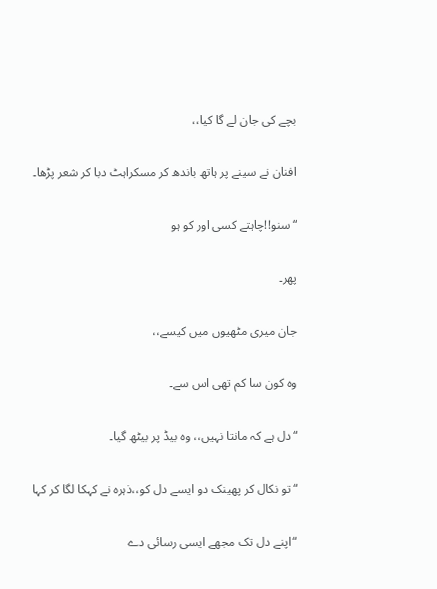بچے کی جان لے گا کیا،،

افنان نے سینے پر ہاتھ باندھ کر مسکراہٹ دبا کر شعر پڑھا۔

“سنو!!چاہتے کسی اور کو ہو

پھر۔

جان میری مٹھیوں میں کیسے،،

وہ کون سا کم تھی اس سے۔

“دل ہے کہ مانتا نہیں،، وہ بیڈ پر بیٹھ گیا۔

“تو نکال کر پھینک دو ایسے دل کو،،ذہرہ نے کہکا لگا کر کہا

“اپنے دل تک مجھے ایسی رسائی دے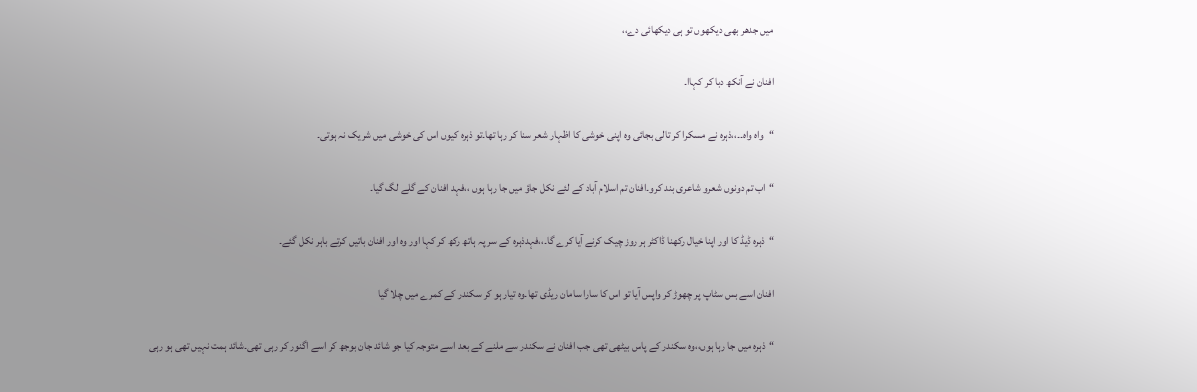میں جدھر بھی دیکھوں تو ہی دیکھائی دے،،

افنان نے آنکھ دبا کر کہاا۔

“واہ واہ۔۔،،ذہرہ نے مسکرا کر تالی بجائی وہ اپنی خوشی کا اظہار شعر سنا کر رہا تھا۔تو ذہرہ کیوں اس کی خوشی میں شریک نہ ہوتی۔

“اب تم دونوں شعرو شاعری بند کرو۔افنان تم اسلام آباد کے لئے نکل جاؤ میں جا رہا ہوں ،،فہد افنان کے گلے لگ گیا۔

“ذہرہ ڈیڈ کا اور اپنا خیال رکھنا ڈاکٹر ہر روز چیک کرنے آیا کرے گا۔،،فہدذہرہ کے سر پہ ہاتھ رکھ کر کہا اور وہ اور افنان باتیں کرتے باہر نکل گئے۔

افنان اسے بس سٹاپ پر چھوڑ کر واپس آیا تو اس کا سارا سامان ریڈی تھا۔وہ تیار ہو کر سکندر کے کمرے میں چلا گیا

“ذہرہ میں جا رہا ہوں،،وہ سکندر کے پاس بیٹھی تھی جب افنان نے سکندر سے ملنے کے بعد اسے متوجہ کیا جو شائد جان بوجھ کر اسے اگنور کر رہی تھی۔شائد ہمت نہیں تھی ہو رہی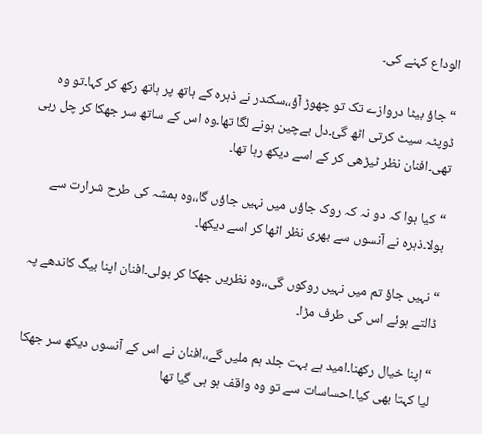الوداع کہنے کی۔

“جاؤ بیٹا دروازے تک تو چھوڑ آؤ،،سکندر نے ذہرہ کے ہاتھ پر ہاتھ رکھ کر کہا۔تو وہ ڈوپٹہ سیٹ کرتی اٹھ گئ۔دل بےچین ہونے لگا تھا۔وہ اس کے ساتھ سر جھکا کر چل رہی تھی۔افنان نظر ٹیڑھی کر کے اسے دیکھ رہا تھا۔

“کیا ہوا کہ دو نہ کہ روک جاؤں میں نہیں جاؤں گا،،وہ ہمشہ کی طرح شرارت سے بولا۔ذہرہ نے آنسوں سے بھری نظر اٹھا کر اسے دیکھا۔

“نہیں جاؤ تم میں نہیں روکوں گی،،وہ نظریں جھکا کر بولی۔افنان اپنا بیگ کاندھے پہ ڈالتے ہوئے اس کی طرف مڑا۔

“اپنا خیال رکھنا۔امید ہے بہت جلد ہم ملیں گے،،افنان نے اس کے آنسوں دیکھ سر جھکا لیا کہتا بھی کیا۔احساسات سے تو وہ واقف ہو ہی گیا تھا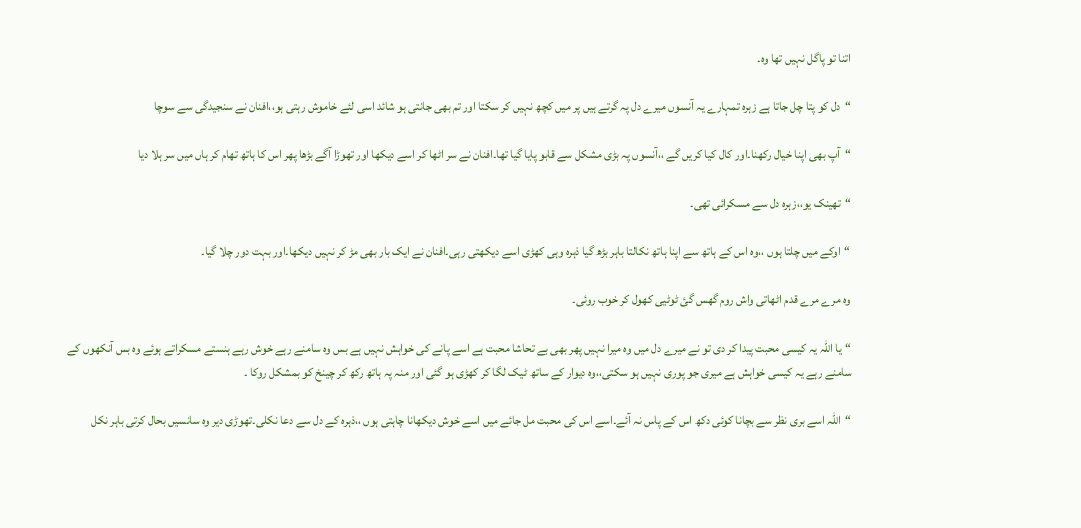اتنا تو پاگل نہیں تھا وہ۔

“دل کو پتا چل جاتا ہے زہرہ تمہارے یہ آنسوں میرے دل پہ گرتے ہیں پر میں کچھ نہیں کر سکتا اور تم بھی جانتی ہو شائد اسی لئے خاموش رہتی ہو،،افنان نے سنجیدگی سے سوچا

“آپ بھی اپنا خیال رکھنا۔اور کال کیا کریں گے ،،آنسوں پہ بڑی مشکل سے قابو پایا گیا تھا۔افنان نے سر اٹھا کر اسے دیکھا اور تھوڑا آگے بڑھا پھر اس کا ہاتھ تھام کر ہاں میں سر ہلا دیا

“تھینک یو،،زہرہ دل سے مسکرائی تھی۔

“اوکے میں چلتا ہوں ،،وہ اس کے ہاتھ سے اپنا ہاتھ نکالتا باہر بڑھ گیا ذہرہ وہی کھڑی اسے دیکھتی رہی۔افنان نے ایک بار بھی مڑ کر نہیں دیکھا۔اور بہت دور چلا گیا۔

وہ مرے مرے قدم اٹھاتی واش روم گھس گئ ٹوٹیی کھول کر خوب روئی۔

“یا اللہ یہ کیسی محبت پیدا کر دی تو نے میرے دل میں وہ میرا نہیں پھر بھی بے تحاشا محبت ہے اسے پانے کی خواہش نہیں ہے بس وہ سامنے رہے خوش رہے ہنستے مسکراتے ہوئے وہ بس آنکھوں کے سامنے رہے یہ کیسی خواہش ہے میری جو پوری نہیں ہو سکتی،،وہ دیوار کے ساتھ ٹیک لگا کر کھڑی ہو گئی اور منہ پہ ہاتھ رکھ کر چینخ کو بمشکل روکا ۔

“اللہ اسے بری نظر سے بچانا کوئی دکھ اس کے پاس نہ آئے۔اسے اس کی محبت مل جائے میں اسے خوش دیکھانا چاہتی ہوں ،،ذہرہ کے دل سے دعا نکلی۔تھوڑی دیر وہ سانسیں بحال کرتی باہر نکل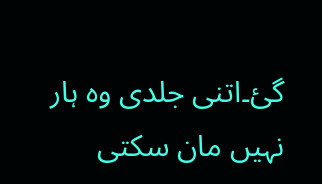گئ۔اتنی جلدی وہ ہار نہیں مان سکتی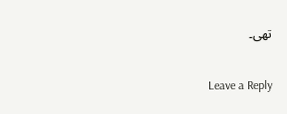تھی۔

Leave a Reply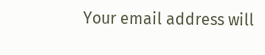Your email address will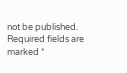not be published. Required fields are marked *